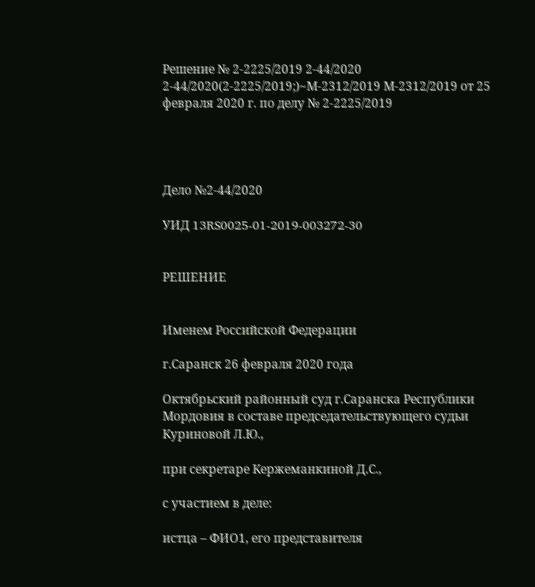Решение № 2-2225/2019 2-44/2020 2-44/2020(2-2225/2019;)~М-2312/2019 М-2312/2019 от 25 февраля 2020 г. по делу № 2-2225/2019




Дело №2-44/2020

УИД 13RS0025-01-2019-003272-30


РЕШЕНИЕ


Именем Российской Федерации

г.Саранск 26 февраля 2020 года

Октябрьский районный суд г.Саранска Республики Мордовия в составе председательствующего судьи Куриновой Л.Ю.,

при секретаре Кержеманкиной Д.С.,

с участием в деле:

истца – ФИО1, его представителя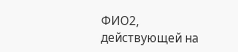ФИО2, действующей на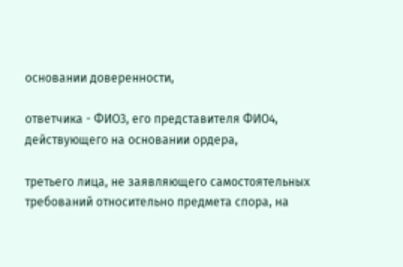основании доверенности,

ответчика - ФИО3, его представителя ФИО4, действующего на основании ордера,

третьего лица, не заявляющего самостоятельных требований относительно предмета спора, на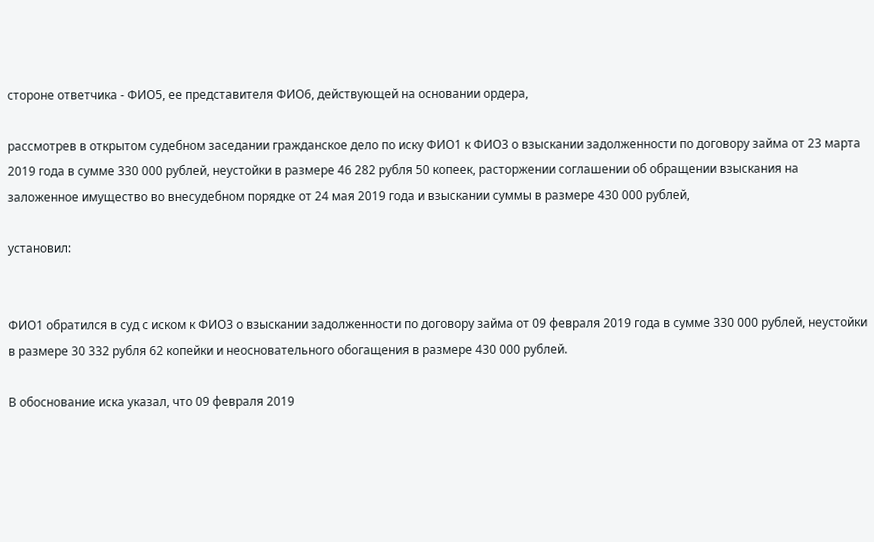стороне ответчика - ФИО5, ее представителя ФИО6, действующей на основании ордера,

рассмотрев в открытом судебном заседании гражданское дело по иску ФИО1 к ФИО3 о взыскании задолженности по договору займа от 23 марта 2019 года в сумме 330 000 рублей, неустойки в размере 46 282 рубля 50 копеек, расторжении соглашении об обращении взыскания на заложенное имущество во внесудебном порядке от 24 мая 2019 года и взыскании суммы в размере 430 000 рублей,

установил:


ФИО1 обратился в суд с иском к ФИО3 о взыскании задолженности по договору займа от 09 февраля 2019 года в сумме 330 000 рублей, неустойки в размере 30 332 рубля 62 копейки и неосновательного обогащения в размере 430 000 рублей.

В обоснование иска указал, что 09 февраля 2019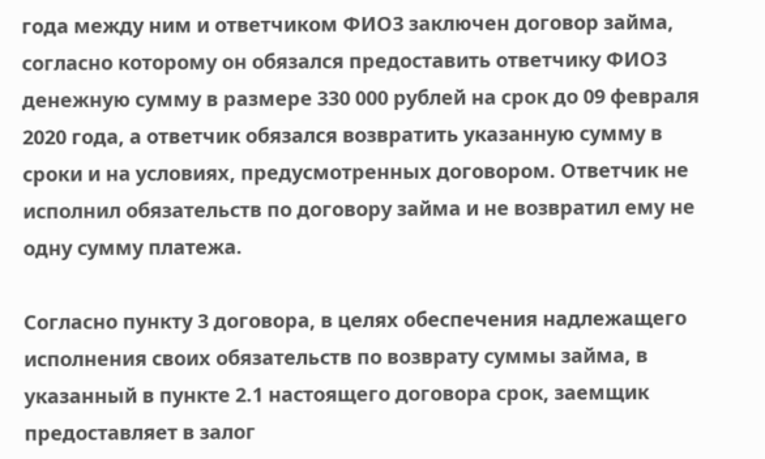года между ним и ответчиком ФИО3 заключен договор займа, согласно которому он обязался предоставить ответчику ФИО3 денежную сумму в размере 330 000 рублей на срок до 09 февраля 2020 года, а ответчик обязался возвратить указанную сумму в сроки и на условиях, предусмотренных договором. Ответчик не исполнил обязательств по договору займа и не возвратил ему не одну сумму платежа.

Согласно пункту 3 договора, в целях обеспечения надлежащего исполнения своих обязательств по возврату суммы займа, в указанный в пункте 2.1 настоящего договора срок, заемщик предоставляет в залог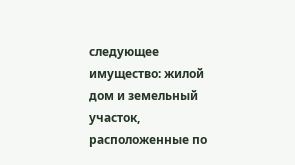следующее имущество: жилой дом и земельный участок, расположенные по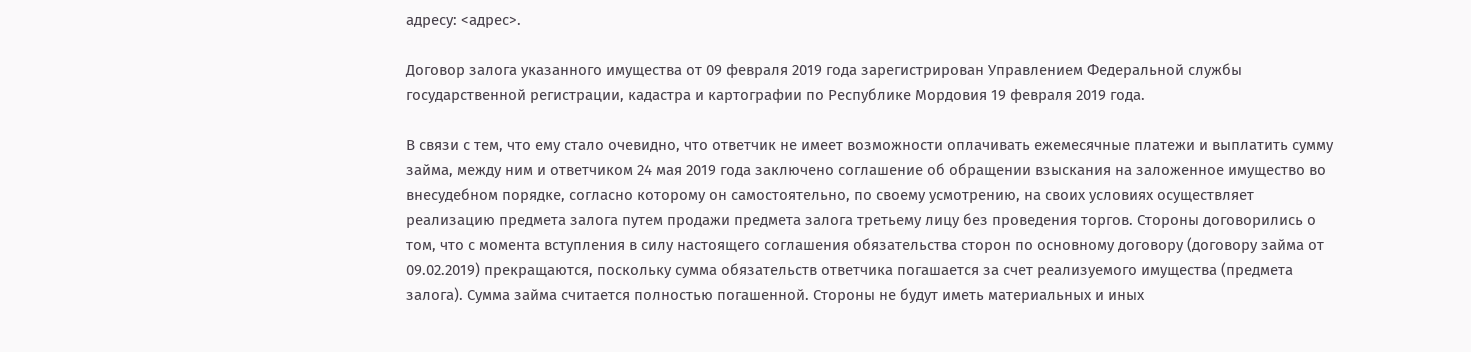адресу: <адрес>.

Договор залога указанного имущества от 09 февраля 2019 года зарегистрирован Управлением Федеральной службы государственной регистрации, кадастра и картографии по Республике Мордовия 19 февраля 2019 года.

В связи с тем, что ему стало очевидно, что ответчик не имеет возможности оплачивать ежемесячные платежи и выплатить сумму займа, между ним и ответчиком 24 мая 2019 года заключено соглашение об обращении взыскания на заложенное имущество во внесудебном порядке, согласно которому он самостоятельно, по своему усмотрению, на своих условиях осуществляет реализацию предмета залога путем продажи предмета залога третьему лицу без проведения торгов. Стороны договорились о том, что с момента вступления в силу настоящего соглашения обязательства сторон по основному договору (договору займа от 09.02.2019) прекращаются, поскольку сумма обязательств ответчика погашается за счет реализуемого имущества (предмета залога). Сумма займа считается полностью погашенной. Стороны не будут иметь материальных и иных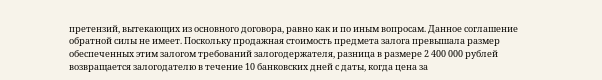претензий, вытекающих из основного договора, равно как и по иным вопросам. Данное соглашение обратной силы не имеет. Поскольку продажная стоимость предмета залога превышала размер обеспеченных этим залогом требований залогодержателя, разница в размере 2 400 000 рублей возвращается залогодателю в течение 10 банковских дней с даты, когда цена за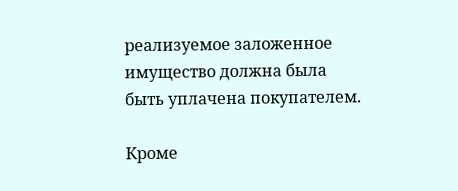реализуемое заложенное имущество должна была быть уплачена покупателем.

Кроме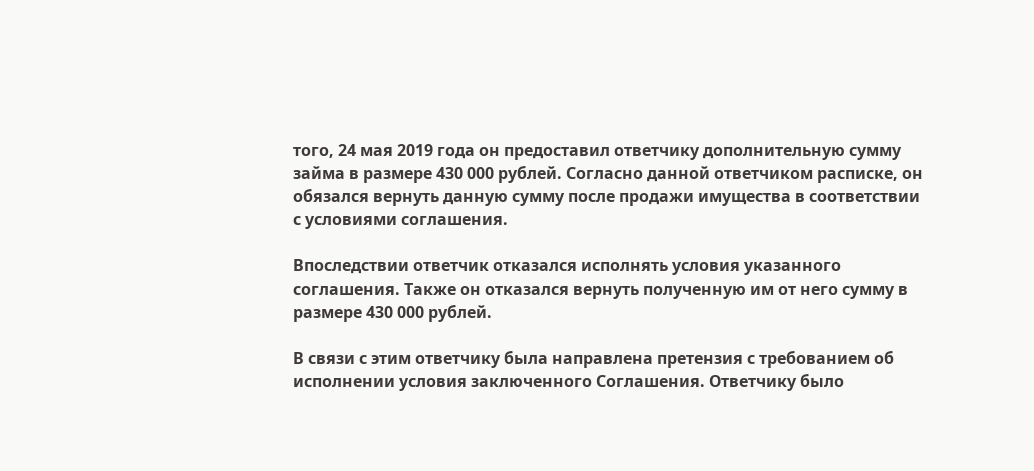того, 24 мая 2019 года он предоставил ответчику дополнительную сумму займа в размере 430 000 рублей. Согласно данной ответчиком расписке, он обязался вернуть данную сумму после продажи имущества в соответствии с условиями соглашения.

Впоследствии ответчик отказался исполнять условия указанного соглашения. Также он отказался вернуть полученную им от него сумму в размере 430 000 рублей.

В связи с этим ответчику была направлена претензия с требованием об исполнении условия заключенного Соглашения. Ответчику было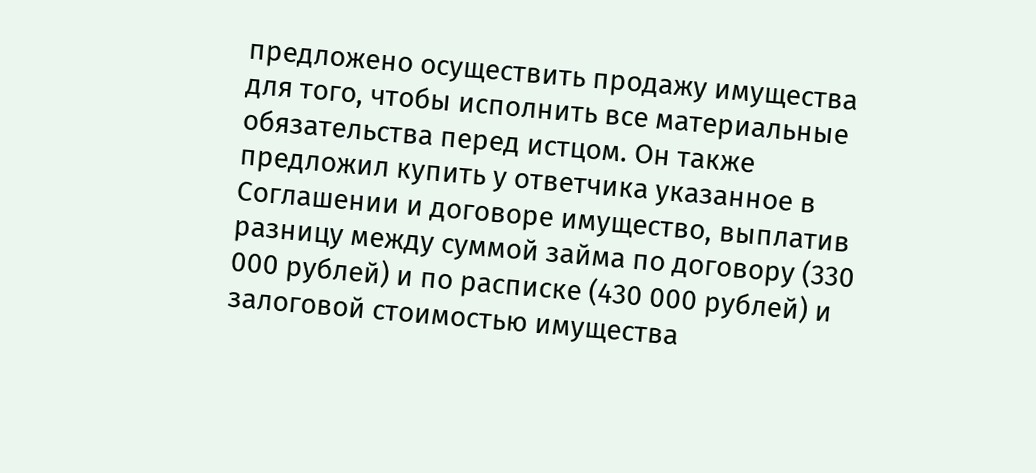предложено осуществить продажу имущества для того, чтобы исполнить все материальные обязательства перед истцом. Он также предложил купить у ответчика указанное в Соглашении и договоре имущество, выплатив разницу между суммой займа по договору (330 000 рублей) и по расписке (430 000 рублей) и залоговой стоимостью имущества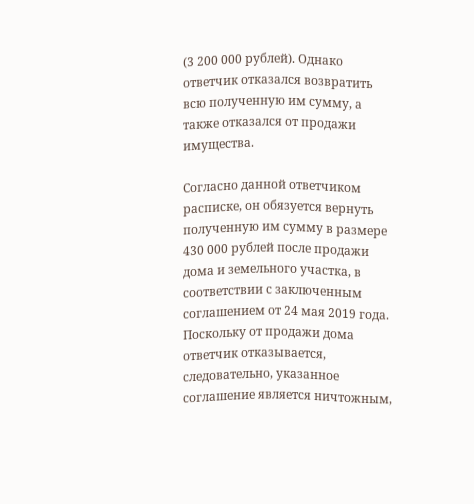(3 200 000 рублей). Однако ответчик отказался возвратить всю полученную им сумму, а также отказался от продажи имущества.

Согласно данной ответчиком расписке, он обязуется вернуть полученную им сумму в размере 430 000 рублей после продажи дома и земельного участка, в соответствии с заключенным соглашением от 24 мая 2019 года. Поскольку от продажи дома ответчик отказывается, следовательно, указанное соглашение является ничтожным,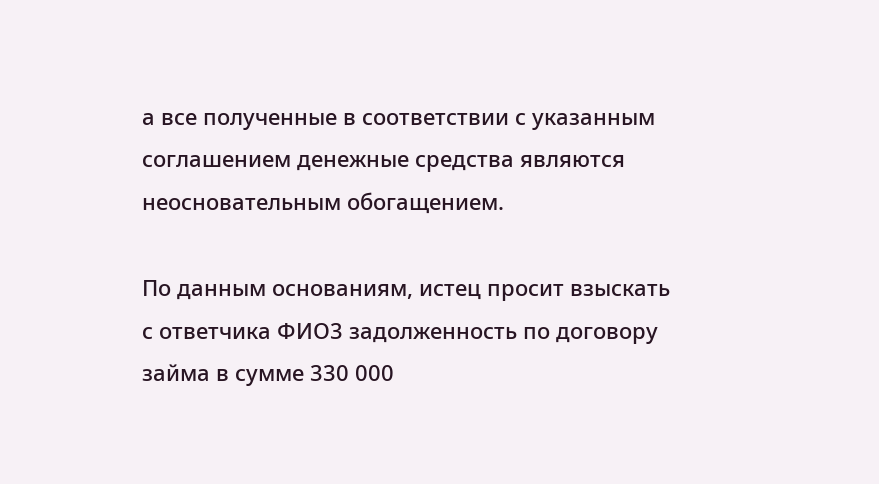а все полученные в соответствии с указанным соглашением денежные средства являются неосновательным обогащением.

По данным основаниям, истец просит взыскать с ответчика ФИО3 задолженность по договору займа в сумме 330 000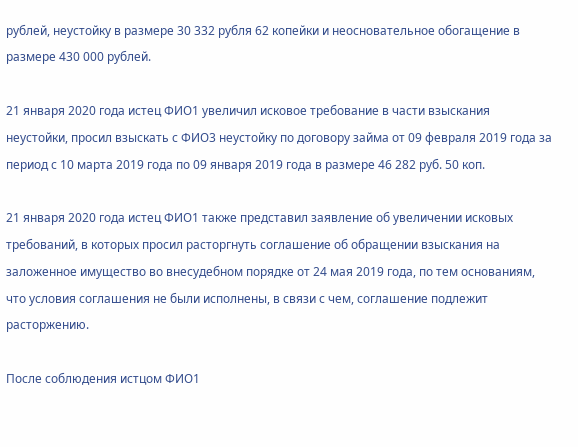рублей, неустойку в размере 30 332 рубля 62 копейки и неосновательное обогащение в размере 430 000 рублей.

21 января 2020 года истец ФИО1 увеличил исковое требование в части взыскания неустойки, просил взыскать с ФИО3 неустойку по договору займа от 09 февраля 2019 года за период с 10 марта 2019 года по 09 января 2019 года в размере 46 282 руб. 50 коп.

21 января 2020 года истец ФИО1 также представил заявление об увеличении исковых требований, в которых просил расторгнуть соглашение об обращении взыскания на заложенное имущество во внесудебном порядке от 24 мая 2019 года, по тем основаниям, что условия соглашения не были исполнены, в связи с чем, соглашение подлежит расторжению.

После соблюдения истцом ФИО1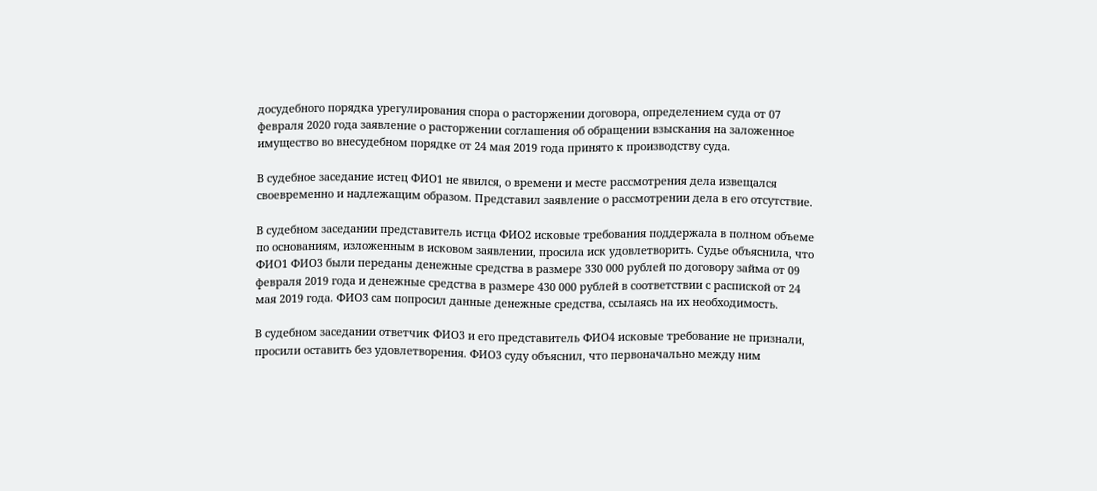досудебного порядка урегулирования спора о расторжении договора, определением суда от 07 февраля 2020 года заявление о расторжении соглашения об обращении взыскания на заложенное имущество во внесудебном порядке от 24 мая 2019 года принято к производству суда.

В судебное заседание истец ФИО1 не явился, о времени и месте рассмотрения дела извещался своевременно и надлежащим образом. Представил заявление о рассмотрении дела в его отсутствие.

В судебном заседании представитель истца ФИО2 исковые требования поддержала в полном объеме по основаниям, изложенным в исковом заявлении, просила иск удовлетворить. Судье объяснила, что ФИО1 ФИО3 были переданы денежные средства в размере 330 000 рублей по договору займа от 09 февраля 2019 года и денежные средства в размере 430 000 рублей в соответствии с распиской от 24 мая 2019 года. ФИО3 сам попросил данные денежные средства, ссылаясь на их необходимость.

В судебном заседании ответчик ФИО3 и его представитель ФИО4 исковые требование не признали, просили оставить без удовлетворения. ФИО3 суду объяснил, что первоначально между ним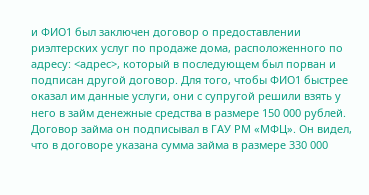и ФИО1 был заключен договор о предоставлении риэлтерских услуг по продаже дома, расположенного по адресу: <адрес>, который в последующем был порван и подписан другой договор. Для того, чтобы ФИО1 быстрее оказал им данные услуги, они с супругой решили взять у него в займ денежные средства в размере 150 000 рублей. Договор займа он подписывал в ГАУ РМ «МФЦ». Он видел, что в договоре указана сумма займа в размере 330 000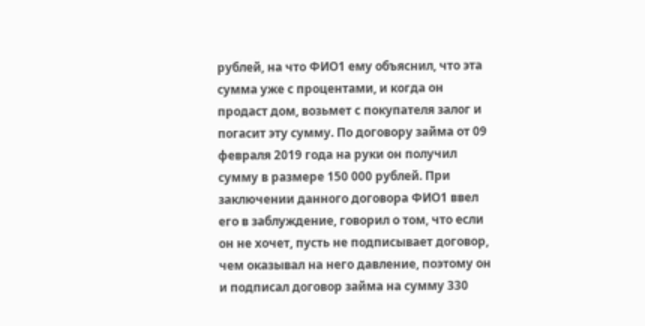рублей, на что ФИО1 ему объяснил, что эта сумма уже с процентами, и когда он продаст дом, возьмет с покупателя залог и погасит эту сумму. По договору займа от 09 февраля 2019 года на руки он получил сумму в размере 150 000 рублей. При заключении данного договора ФИО1 ввел его в заблуждение, говорил о том, что если он не хочет, пусть не подписывает договор, чем оказывал на него давление, поэтому он и подписал договор займа на сумму 330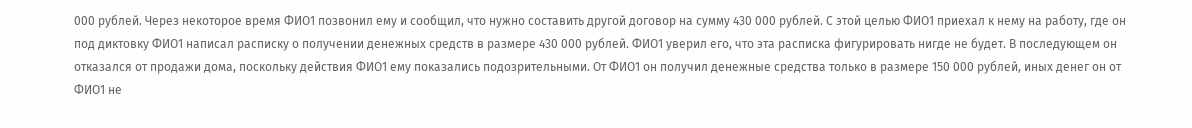000 рублей. Через некоторое время ФИО1 позвонил ему и сообщил, что нужно составить другой договор на сумму 430 000 рублей. С этой целью ФИО1 приехал к нему на работу, где он под диктовку ФИО1 написал расписку о получении денежных средств в размере 430 000 рублей. ФИО1 уверил его, что эта расписка фигурировать нигде не будет. В последующем он отказался от продажи дома, поскольку действия ФИО1 ему показались подозрительными. От ФИО1 он получил денежные средства только в размере 150 000 рублей, иных денег он от ФИО1 не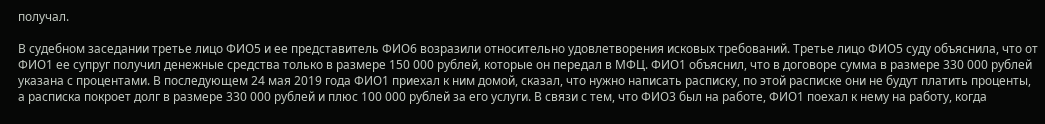получал.

В судебном заседании третье лицо ФИО5 и ее представитель ФИО6 возразили относительно удовлетворения исковых требований. Третье лицо ФИО5 суду объяснила, что от ФИО1 ее супруг получил денежные средства только в размере 150 000 рублей, которые он передал в МФЦ. ФИО1 объяснил, что в договоре сумма в размере 330 000 рублей указана с процентами. В последующем 24 мая 2019 года ФИО1 приехал к ним домой, сказал, что нужно написать расписку, по этой расписке они не будут платить проценты, а расписка покроет долг в размере 330 000 рублей и плюс 100 000 рублей за его услуги. В связи с тем, что ФИО3 был на работе, ФИО1 поехал к нему на работу, когда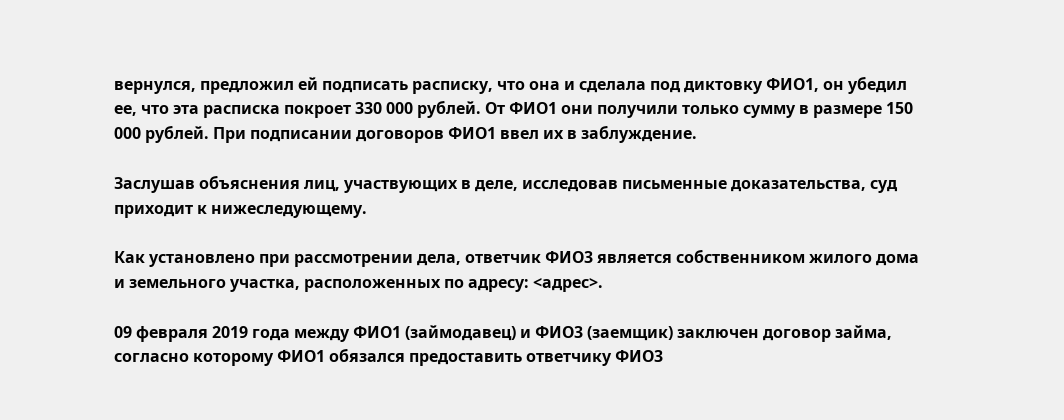вернулся, предложил ей подписать расписку, что она и сделала под диктовку ФИО1, он убедил ее, что эта расписка покроет 330 000 рублей. От ФИО1 они получили только сумму в размере 150 000 рублей. При подписании договоров ФИО1 ввел их в заблуждение.

Заслушав объяснения лиц, участвующих в деле, исследовав письменные доказательства, суд приходит к нижеследующему.

Как установлено при рассмотрении дела, ответчик ФИО3 является собственником жилого дома и земельного участка, расположенных по адресу: <адрес>.

09 февраля 2019 года между ФИО1 (займодавец) и ФИО3 (заемщик) заключен договор займа, согласно которому ФИО1 обязался предоставить ответчику ФИО3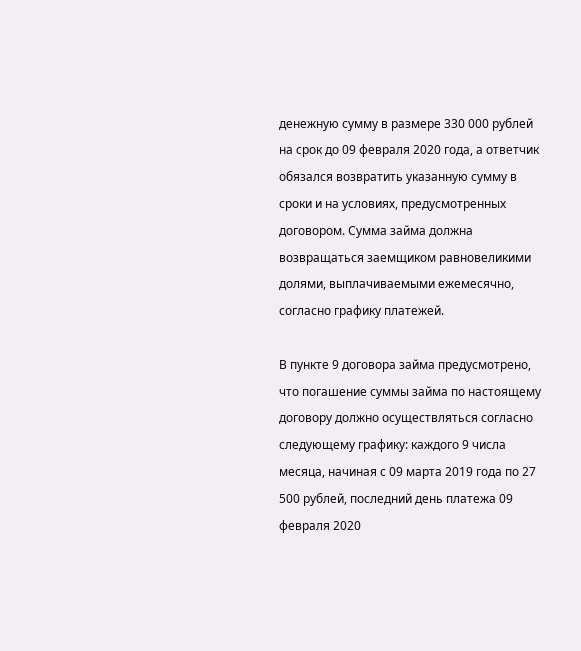денежную сумму в размере 330 000 рублей на срок до 09 февраля 2020 года, а ответчик обязался возвратить указанную сумму в сроки и на условиях, предусмотренных договором. Сумма займа должна возвращаться заемщиком равновеликими долями, выплачиваемыми ежемесячно, согласно графику платежей.

В пункте 9 договора займа предусмотрено, что погашение суммы займа по настоящему договору должно осуществляться согласно следующему графику: каждого 9 числа месяца, начиная с 09 марта 2019 года по 27 500 рублей, последний день платежа 09 февраля 2020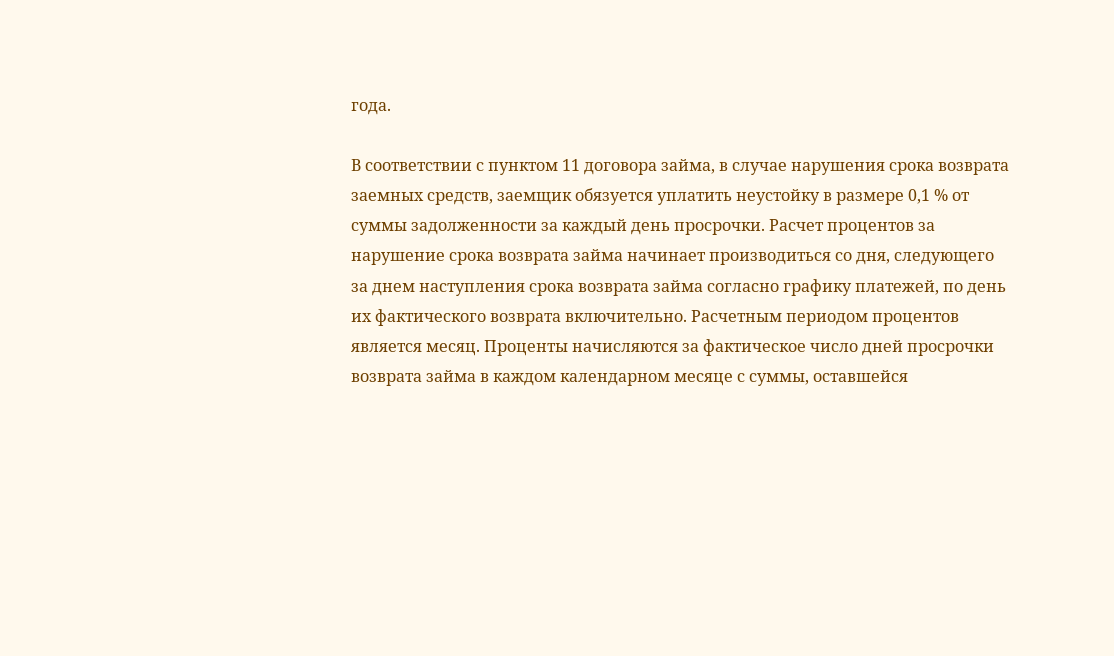года.

В соответствии с пунктом 11 договора займа, в случае нарушения срока возврата заемных средств, заемщик обязуется уплатить неустойку в размере 0,1 % от суммы задолженности за каждый день просрочки. Расчет процентов за нарушение срока возврата займа начинает производиться со дня, следующего за днем наступления срока возврата займа согласно графику платежей, по день их фактического возврата включительно. Расчетным периодом процентов является месяц. Проценты начисляются за фактическое число дней просрочки возврата займа в каждом календарном месяце с суммы, оставшейся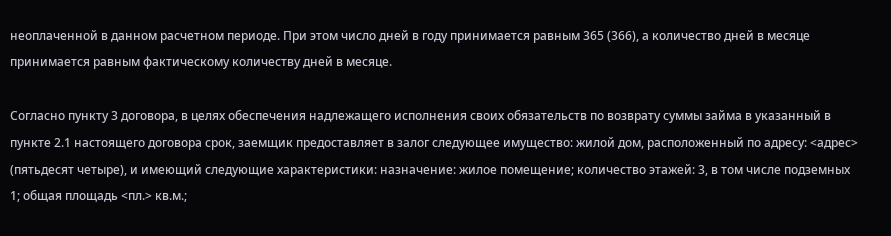неоплаченной в данном расчетном периоде. При этом число дней в году принимается равным 365 (366), а количество дней в месяце принимается равным фактическому количеству дней в месяце.

Согласно пункту 3 договора, в целях обеспечения надлежащего исполнения своих обязательств по возврату суммы займа в указанный в пункте 2.1 настоящего договора срок, заемщик предоставляет в залог следующее имущество: жилой дом, расположенный по адресу: <адрес> (пятьдесят четыре), и имеющий следующие характеристики: назначение: жилое помещение; количество этажей: 3, в том числе подземных 1; общая площадь <пл.> кв.м.;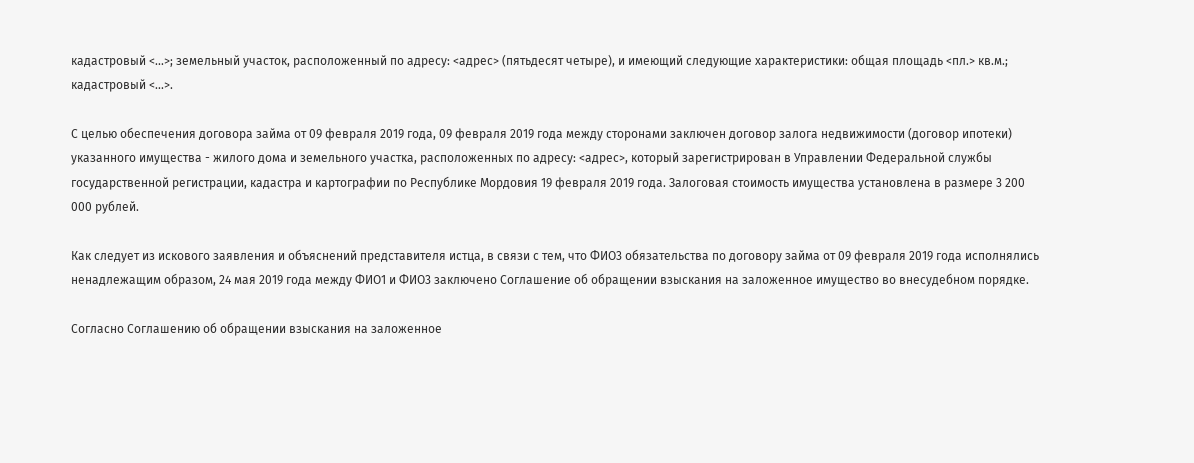кадастровый <...>; земельный участок, расположенный по адресу: <адрес> (пятьдесят четыре), и имеющий следующие характеристики: общая площадь <пл.> кв.м.; кадастровый <...>.

С целью обеспечения договора займа от 09 февраля 2019 года, 09 февраля 2019 года между сторонами заключен договор залога недвижимости (договор ипотеки) указанного имущества - жилого дома и земельного участка, расположенных по адресу: <адрес>, который зарегистрирован в Управлении Федеральной службы государственной регистрации, кадастра и картографии по Республике Мордовия 19 февраля 2019 года. Залоговая стоимость имущества установлена в размере 3 200 000 рублей.

Как следует из искового заявления и объяснений представителя истца, в связи с тем, что ФИО3 обязательства по договору займа от 09 февраля 2019 года исполнялись ненадлежащим образом, 24 мая 2019 года между ФИО1 и ФИО3 заключено Соглашение об обращении взыскания на заложенное имущество во внесудебном порядке.

Согласно Соглашению об обращении взыскания на заложенное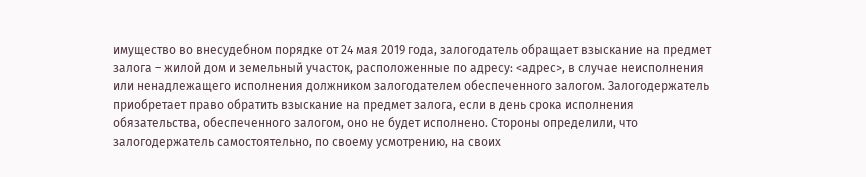имущество во внесудебном порядке от 24 мая 2019 года, залогодатель обращает взыскание на предмет залога – жилой дом и земельный участок, расположенные по адресу: <адрес>, в случае неисполнения или ненадлежащего исполнения должником залогодателем обеспеченного залогом. Залогодержатель приобретает право обратить взыскание на предмет залога, если в день срока исполнения обязательства, обеспеченного залогом, оно не будет исполнено. Стороны определили, что залогодержатель самостоятельно, по своему усмотрению, на своих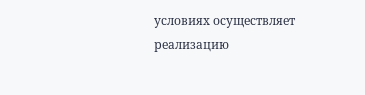условиях осуществляет реализацию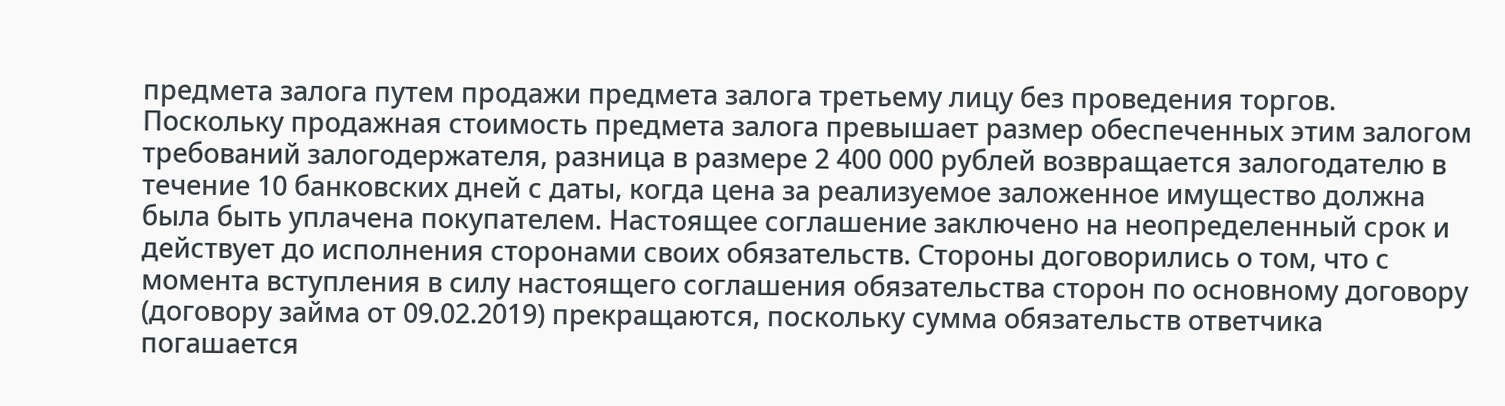предмета залога путем продажи предмета залога третьему лицу без проведения торгов. Поскольку продажная стоимость предмета залога превышает размер обеспеченных этим залогом требований залогодержателя, разница в размере 2 400 000 рублей возвращается залогодателю в течение 10 банковских дней с даты, когда цена за реализуемое заложенное имущество должна была быть уплачена покупателем. Настоящее соглашение заключено на неопределенный срок и действует до исполнения сторонами своих обязательств. Стороны договорились о том, что с момента вступления в силу настоящего соглашения обязательства сторон по основному договору (договору займа от 09.02.2019) прекращаются, поскольку сумма обязательств ответчика погашается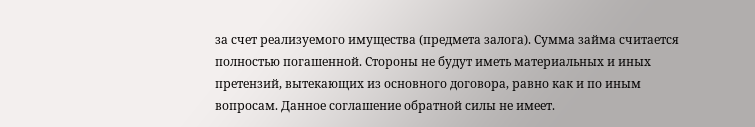за счет реализуемого имущества (предмета залога). Сумма займа считается полностью погашенной. Стороны не будут иметь материальных и иных претензий, вытекающих из основного договора, равно как и по иным вопросам. Данное соглашение обратной силы не имеет.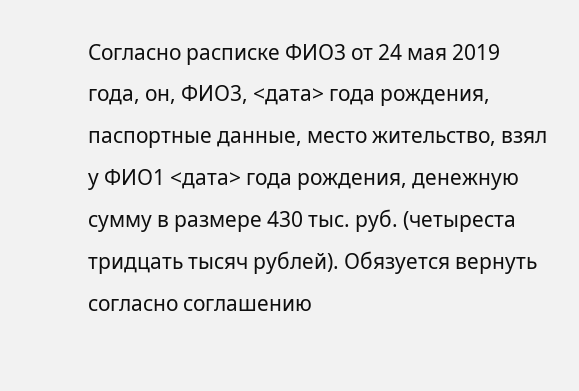Согласно расписке ФИО3 от 24 мая 2019 года, он, ФИО3, <дата> года рождения, паспортные данные, место жительство, взял у ФИО1 <дата> года рождения, денежную сумму в размере 430 тыс. руб. (четыреста тридцать тысяч рублей). Обязуется вернуть согласно соглашению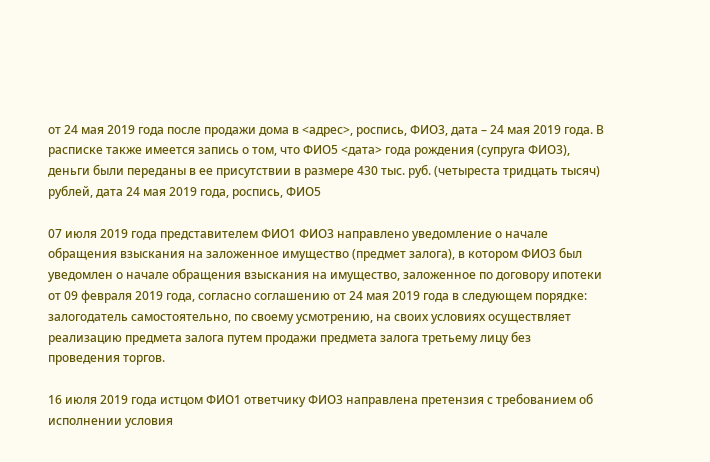от 24 мая 2019 года после продажи дома в <адрес>, роспись, ФИО3, дата – 24 мая 2019 года. В расписке также имеется запись о том, что ФИО5 <дата> года рождения (супруга ФИО3), деньги были переданы в ее присутствии в размере 430 тыс. руб. (четыреста тридцать тысяч) рублей, дата 24 мая 2019 года, роспись, ФИО5

07 июля 2019 года представителем ФИО1 ФИО3 направлено уведомление о начале обращения взыскания на заложенное имущество (предмет залога), в котором ФИО3 был уведомлен о начале обращения взыскания на имущество, заложенное по договору ипотеки от 09 февраля 2019 года, согласно соглашению от 24 мая 2019 года в следующем порядке: залогодатель самостоятельно, по своему усмотрению, на своих условиях осуществляет реализацию предмета залога путем продажи предмета залога третьему лицу без проведения торгов.

16 июля 2019 года истцом ФИО1 ответчику ФИО3 направлена претензия с требованием об исполнении условия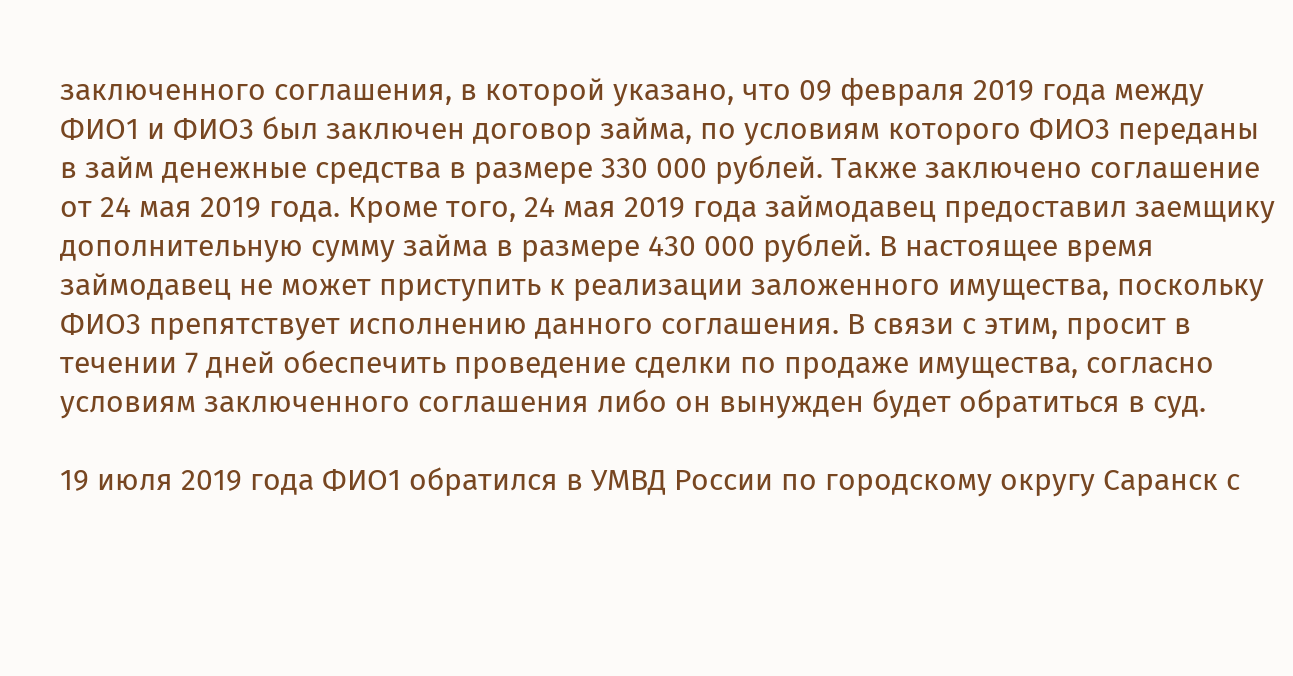заключенного соглашения, в которой указано, что 09 февраля 2019 года между ФИО1 и ФИО3 был заключен договор займа, по условиям которого ФИО3 переданы в займ денежные средства в размере 330 000 рублей. Также заключено соглашение от 24 мая 2019 года. Кроме того, 24 мая 2019 года займодавец предоставил заемщику дополнительную сумму займа в размере 430 000 рублей. В настоящее время займодавец не может приступить к реализации заложенного имущества, поскольку ФИО3 препятствует исполнению данного соглашения. В связи с этим, просит в течении 7 дней обеспечить проведение сделки по продаже имущества, согласно условиям заключенного соглашения либо он вынужден будет обратиться в суд.

19 июля 2019 года ФИО1 обратился в УМВД России по городскому округу Саранск с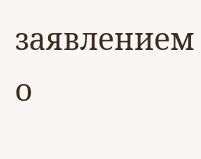заявлением о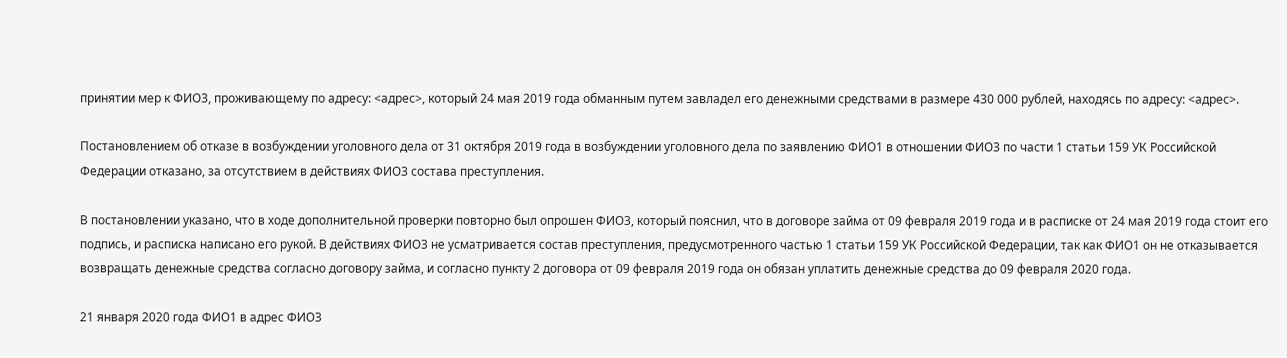принятии мер к ФИО3, проживающему по адресу: <адрес>, который 24 мая 2019 года обманным путем завладел его денежными средствами в размере 430 000 рублей, находясь по адресу: <адрес>.

Постановлением об отказе в возбуждении уголовного дела от 31 октября 2019 года в возбуждении уголовного дела по заявлению ФИО1 в отношении ФИО3 по части 1 статьи 159 УК Российской Федерации отказано, за отсутствием в действиях ФИО3 состава преступления.

В постановлении указано, что в ходе дополнительной проверки повторно был опрошен ФИО3, который пояснил, что в договоре займа от 09 февраля 2019 года и в расписке от 24 мая 2019 года стоит его подпись, и расписка написано его рукой. В действиях ФИО3 не усматривается состав преступления, предусмотренного частью 1 статьи 159 УК Российской Федерации, так как ФИО1 он не отказывается возвращать денежные средства согласно договору займа, и согласно пункту 2 договора от 09 февраля 2019 года он обязан уплатить денежные средства до 09 февраля 2020 года.

21 января 2020 года ФИО1 в адрес ФИО3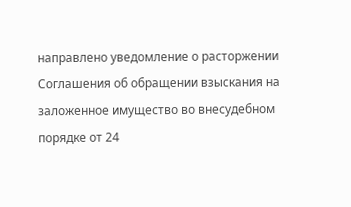направлено уведомление о расторжении Соглашения об обращении взыскания на заложенное имущество во внесудебном порядке от 24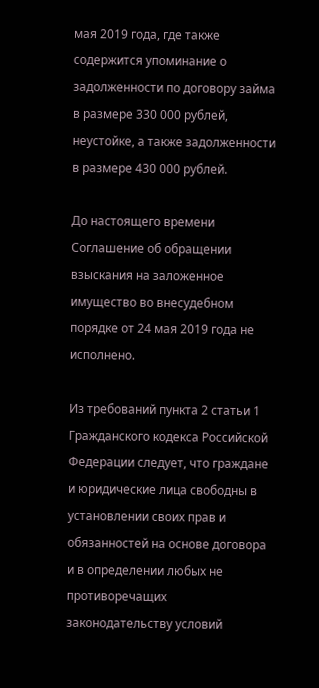мая 2019 года, где также содержится упоминание о задолженности по договору займа в размере 330 000 рублей, неустойке, а также задолженности в размере 430 000 рублей.

До настоящего времени Соглашение об обращении взыскания на заложенное имущество во внесудебном порядке от 24 мая 2019 года не исполнено.

Из требований пункта 2 статьи 1 Гражданского кодекса Российской Федерации следует, что граждане и юридические лица свободны в установлении своих прав и обязанностей на основе договора и в определении любых не противоречащих законодательству условий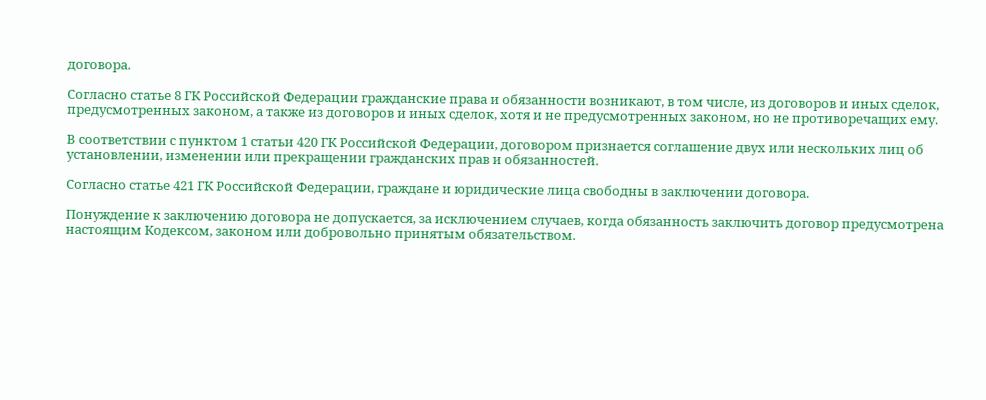договора.

Согласно статье 8 ГК Российской Федерации гражданские права и обязанности возникают, в том числе, из договоров и иных сделок, предусмотренных законом, а также из договоров и иных сделок, хотя и не предусмотренных законом, но не противоречащих ему.

В соответствии с пунктом 1 статьи 420 ГК Российской Федерации, договором признается соглашение двух или нескольких лиц об установлении, изменении или прекращении гражданских прав и обязанностей.

Согласно статье 421 ГК Российской Федерации, граждане и юридические лица свободны в заключении договора.

Понуждение к заключению договора не допускается, за исключением случаев, когда обязанность заключить договор предусмотрена настоящим Кодексом, законом или добровольно принятым обязательством.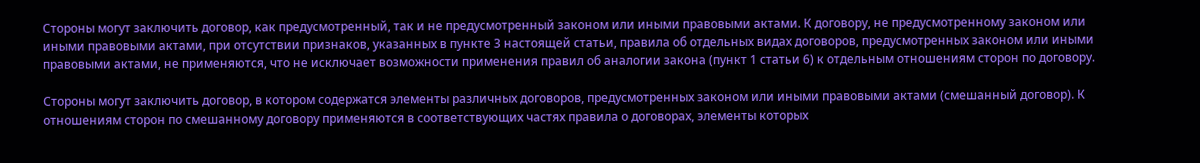Стороны могут заключить договор, как предусмотренный, так и не предусмотренный законом или иными правовыми актами. К договору, не предусмотренному законом или иными правовыми актами, при отсутствии признаков, указанных в пункте 3 настоящей статьи, правила об отдельных видах договоров, предусмотренных законом или иными правовыми актами, не применяются, что не исключает возможности применения правил об аналогии закона (пункт 1 статьи 6) к отдельным отношениям сторон по договору.

Стороны могут заключить договор, в котором содержатся элементы различных договоров, предусмотренных законом или иными правовыми актами (смешанный договор). К отношениям сторон по смешанному договору применяются в соответствующих частях правила о договорах, элементы которых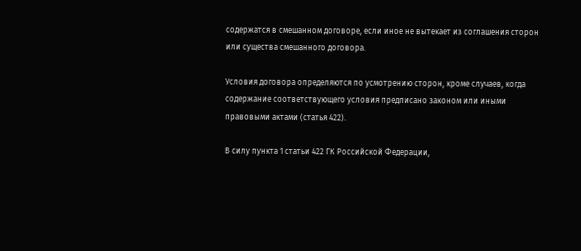содержатся в смешанном договоре, если иное не вытекает из соглашения сторон или существа смешанного договора.

Условия договора определяются по усмотрению сторон, кроме случаев, когда содержание соответствующего условия предписано законом или иными правовыми актами (статья 422).

В силу пункта 1 статьи 422 ГК Российской Федерации,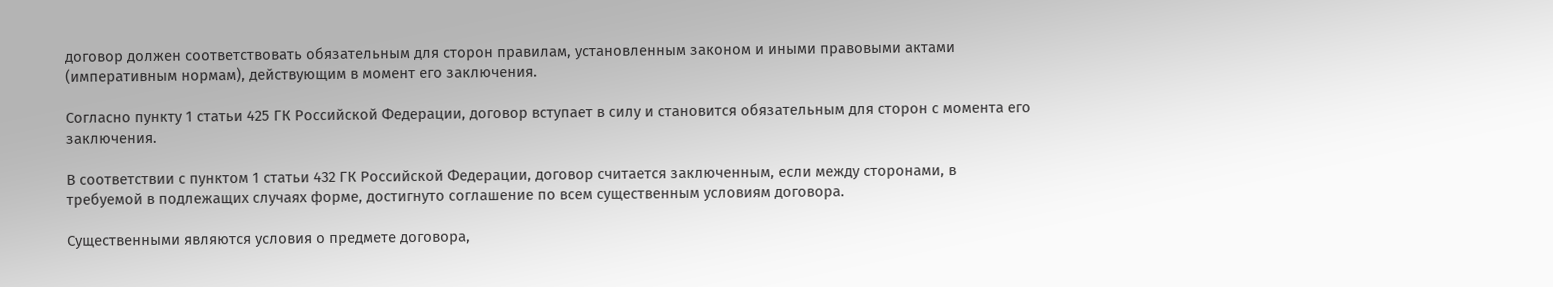договор должен соответствовать обязательным для сторон правилам, установленным законом и иными правовыми актами (императивным нормам), действующим в момент его заключения.

Согласно пункту 1 статьи 425 ГК Российской Федерации, договор вступает в силу и становится обязательным для сторон с момента его заключения.

В соответствии с пунктом 1 статьи 432 ГК Российской Федерации, договор считается заключенным, если между сторонами, в требуемой в подлежащих случаях форме, достигнуто соглашение по всем существенным условиям договора.

Существенными являются условия о предмете договора,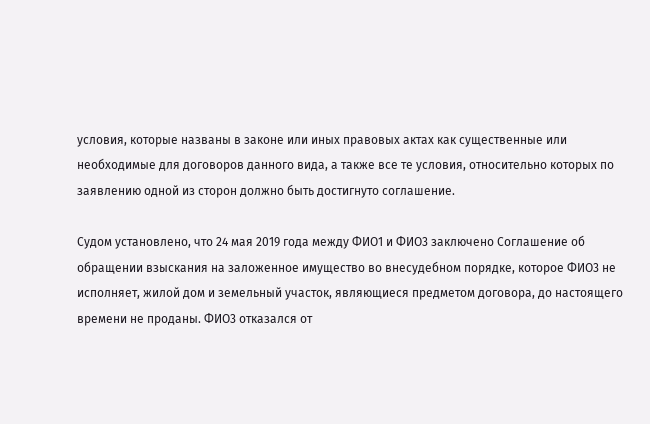условия, которые названы в законе или иных правовых актах как существенные или необходимые для договоров данного вида, а также все те условия, относительно которых по заявлению одной из сторон должно быть достигнуто соглашение.

Судом установлено, что 24 мая 2019 года между ФИО1 и ФИО3 заключено Соглашение об обращении взыскания на заложенное имущество во внесудебном порядке, которое ФИО3 не исполняет, жилой дом и земельный участок, являющиеся предметом договора, до настоящего времени не проданы. ФИО3 отказался от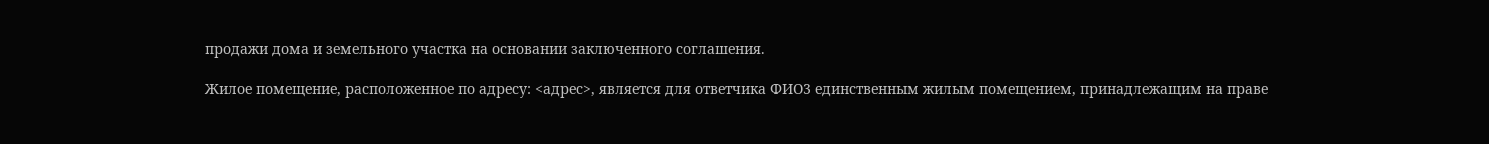продажи дома и земельного участка на основании заключенного соглашения.

Жилое помещение, расположенное по адресу: <адрес>, является для ответчика ФИО3 единственным жилым помещением, принадлежащим на праве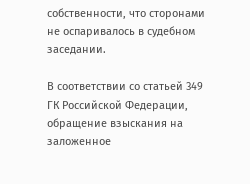собственности, что сторонами не оспаривалось в судебном заседании.

В соответствии со статьей 349 ГК Российской Федерации, обращение взыскания на заложенное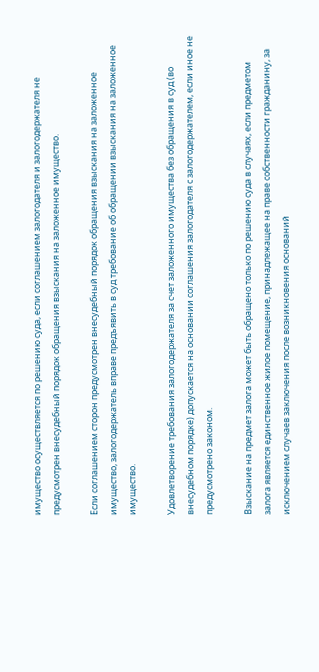имущество осуществляется по решению суда, если соглашением залогодателя и залогодержателя не предусмотрен внесудебный порядок обращения взыскания на заложенное имущество.

Если соглашением сторон предусмотрен внесудебный порядок обращения взыскания на заложенное имущество, залогодержатель вправе предъявить в суд требование об обращении взыскания на заложенное имущество.

Удовлетворение требования залогодержателя за счет заложенного имущества без обращения в суд (во внесудебном порядке) допускается на основании соглашения залогодателя с залогодержателем, если иное не предусмотрено законом.

Взыскание на предмет залога может быть обращено только по решению суда в случаях, если предметом залога является единственное жилое помещение, принадлежащее на праве собственности гражданину, за исключением случаев заключения после возникновения оснований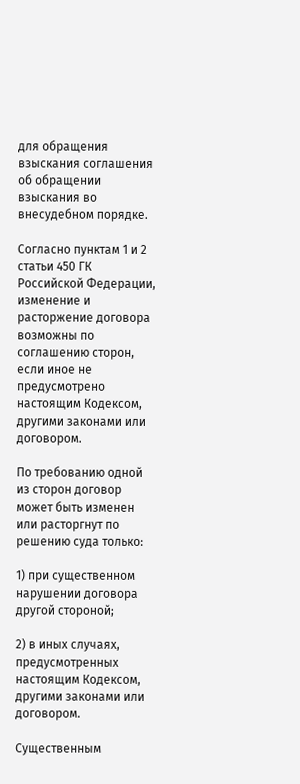для обращения взыскания соглашения об обращении взыскания во внесудебном порядке.

Согласно пунктам 1 и 2 статьи 450 ГК Российской Федерации, изменение и расторжение договора возможны по соглашению сторон, если иное не предусмотрено настоящим Кодексом, другими законами или договором.

По требованию одной из сторон договор может быть изменен или расторгнут по решению суда только:

1) при существенном нарушении договора другой стороной;

2) в иных случаях, предусмотренных настоящим Кодексом, другими законами или договором.

Существенным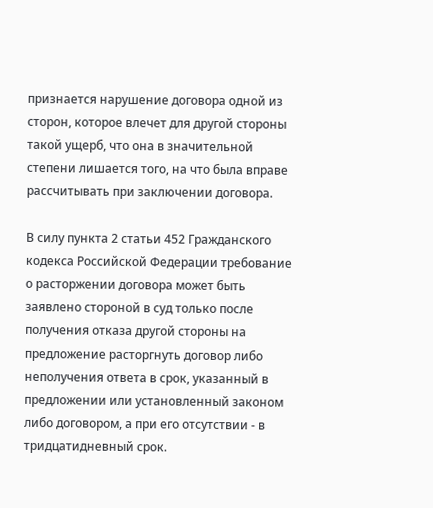признается нарушение договора одной из сторон, которое влечет для другой стороны такой ущерб, что она в значительной степени лишается того, на что была вправе рассчитывать при заключении договора.

В силу пункта 2 статьи 452 Гражданского кодекса Российской Федерации требование о расторжении договора может быть заявлено стороной в суд только после получения отказа другой стороны на предложение расторгнуть договор либо неполучения ответа в срок, указанный в предложении или установленный законом либо договором, а при его отсутствии - в тридцатидневный срок.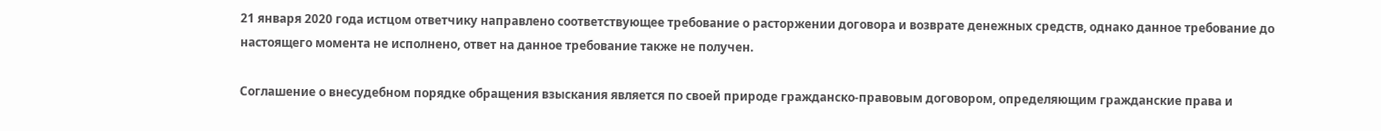21 января 2020 года истцом ответчику направлено соответствующее требование о расторжении договора и возврате денежных средств, однако данное требование до настоящего момента не исполнено, ответ на данное требование также не получен.

Соглашение о внесудебном порядке обращения взыскания является по своей природе гражданско-правовым договором, определяющим гражданские права и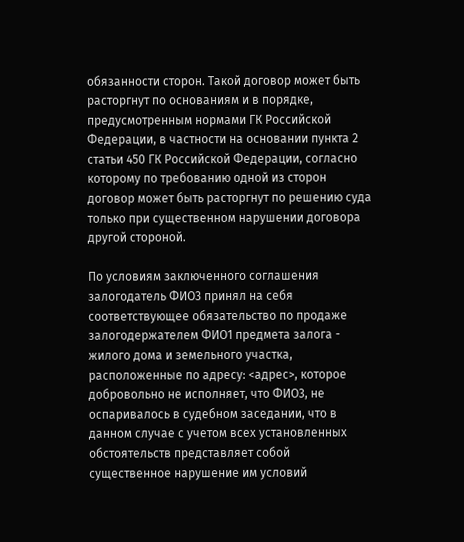обязанности сторон. Такой договор может быть расторгнут по основаниям и в порядке, предусмотренным нормами ГК Российской Федерации, в частности на основании пункта 2 статьи 450 ГК Российской Федерации, согласно которому по требованию одной из сторон договор может быть расторгнут по решению суда только при существенном нарушении договора другой стороной.

По условиям заключенного соглашения залогодатель ФИО3 принял на себя соответствующее обязательство по продаже залогодержателем ФИО1 предмета залога - жилого дома и земельного участка, расположенные по адресу: <адрес>, которое добровольно не исполняет, что ФИО3, не оспаривалось в судебном заседании, что в данном случае с учетом всех установленных обстоятельств представляет собой существенное нарушение им условий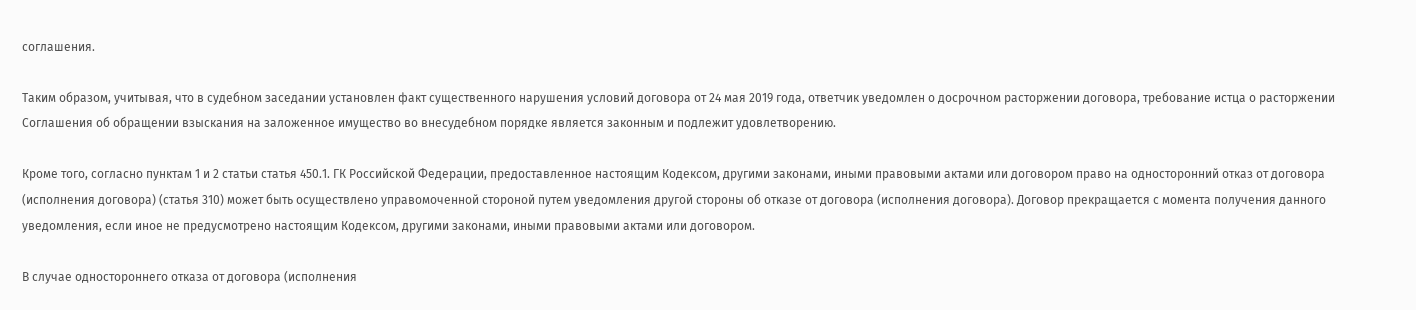соглашения.

Таким образом, учитывая, что в судебном заседании установлен факт существенного нарушения условий договора от 24 мая 2019 года, ответчик уведомлен о досрочном расторжении договора, требование истца о расторжении Соглашения об обращении взыскания на заложенное имущество во внесудебном порядке является законным и подлежит удовлетворению.

Кроме того, согласно пунктам 1 и 2 статьи статья 450.1. ГК Российской Федерации, предоставленное настоящим Кодексом, другими законами, иными правовыми актами или договором право на односторонний отказ от договора (исполнения договора) (статья 310) может быть осуществлено управомоченной стороной путем уведомления другой стороны об отказе от договора (исполнения договора). Договор прекращается с момента получения данного уведомления, если иное не предусмотрено настоящим Кодексом, другими законами, иными правовыми актами или договором.

В случае одностороннего отказа от договора (исполнения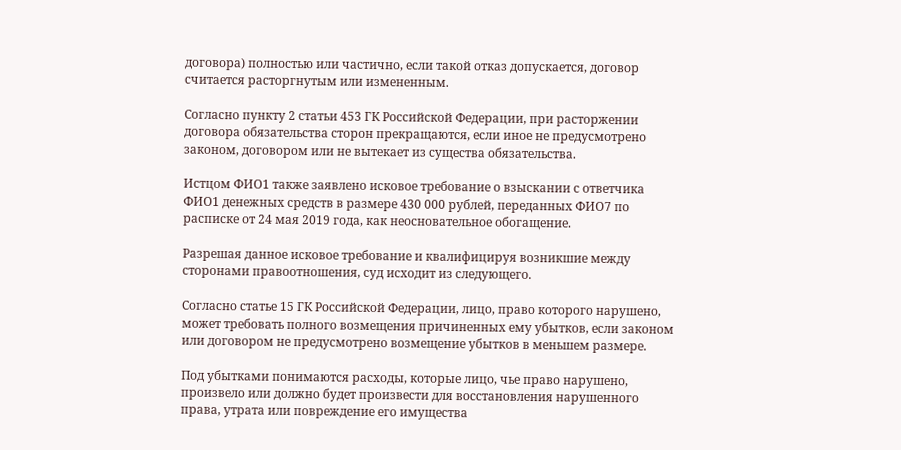договора) полностью или частично, если такой отказ допускается, договор считается расторгнутым или измененным.

Согласно пункту 2 статьи 453 ГК Российской Федерации, при расторжении договора обязательства сторон прекращаются, если иное не предусмотрено законом, договором или не вытекает из существа обязательства.

Истцом ФИО1 также заявлено исковое требование о взыскании с ответчика ФИО1 денежных средств в размере 430 000 рублей, переданных ФИО7 по расписке от 24 мая 2019 года, как неосновательное обогащение.

Разрешая данное исковое требование и квалифицируя возникшие между сторонами правоотношения, суд исходит из следующего.

Согласно статье 15 ГК Российской Федерации, лицо, право которого нарушено, может требовать полного возмещения причиненных ему убытков, если законом или договором не предусмотрено возмещение убытков в меньшем размере.

Под убытками понимаются расходы, которые лицо, чье право нарушено, произвело или должно будет произвести для восстановления нарушенного права, утрата или повреждение его имущества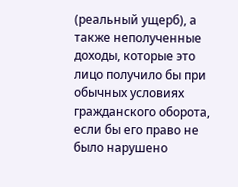(реальный ущерб), а также неполученные доходы, которые это лицо получило бы при обычных условиях гражданского оборота, если бы его право не было нарушено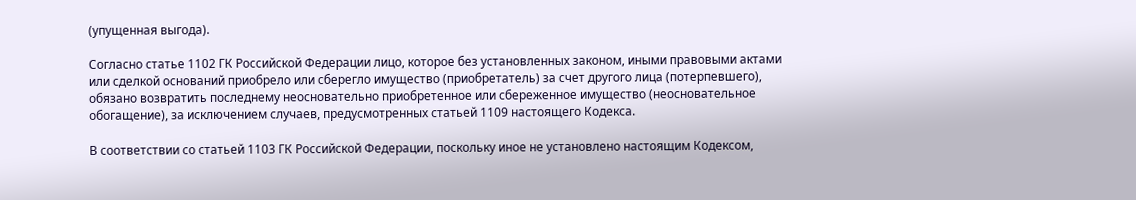(упущенная выгода).

Согласно статье 1102 ГК Российской Федерации лицо, которое без установленных законом, иными правовыми актами или сделкой оснований приобрело или сберегло имущество (приобретатель) за счет другого лица (потерпевшего), обязано возвратить последнему неосновательно приобретенное или сбереженное имущество (неосновательное обогащение), за исключением случаев, предусмотренных статьей 1109 настоящего Кодекса.

В соответствии со статьей 1103 ГК Российской Федерации, поскольку иное не установлено настоящим Кодексом,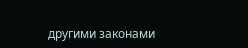другими законами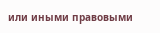или иными правовыми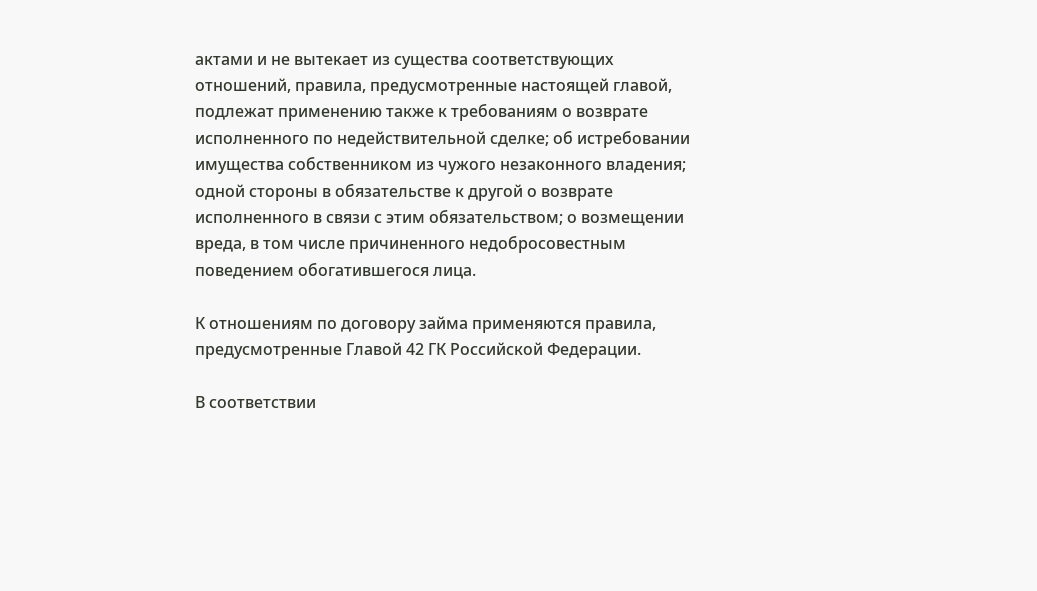актами и не вытекает из существа соответствующих отношений, правила, предусмотренные настоящей главой, подлежат применению также к требованиям о возврате исполненного по недействительной сделке; об истребовании имущества собственником из чужого незаконного владения; одной стороны в обязательстве к другой о возврате исполненного в связи с этим обязательством; о возмещении вреда, в том числе причиненного недобросовестным поведением обогатившегося лица.

К отношениям по договору займа применяются правила, предусмотренные Главой 42 ГК Российской Федерации.

В соответствии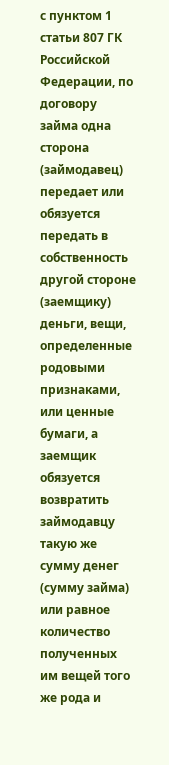с пунктом 1 статьи 807 ГК Российской Федерации, по договору займа одна сторона (займодавец) передает или обязуется передать в собственность другой стороне (заемщику) деньги, вещи, определенные родовыми признаками, или ценные бумаги, а заемщик обязуется возвратить займодавцу такую же сумму денег (сумму займа) или равное количество полученных им вещей того же рода и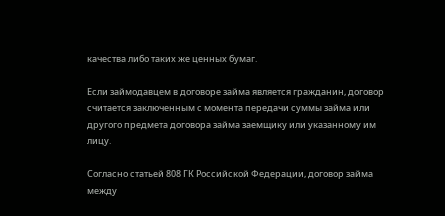качества либо таких же ценных бумаг.

Если займодавцем в договоре займа является гражданин, договор считается заключенным с момента передачи суммы займа или другого предмета договора займа заемщику или указанному им лицу.

Согласно статьей 808 ГК Российской Федерации, договор займа между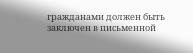гражданами должен быть заключен в письменной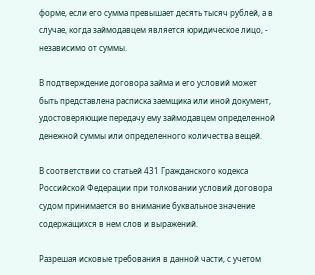форме, если его сумма превышает десять тысяч рублей, а в случае, когда займодавцем является юридическое лицо, - независимо от суммы.

В подтверждение договора займа и его условий может быть представлена расписка заемщика или иной документ, удостоверяющие передачу ему займодавцем определенной денежной суммы или определенного количества вещей.

В соответствии со статьей 431 Гражданского кодекса Российской Федерации при толковании условий договора судом принимается во внимание буквальное значение содержащихся в нем слов и выражений.

Разрешая исковые требования в данной части, с учетом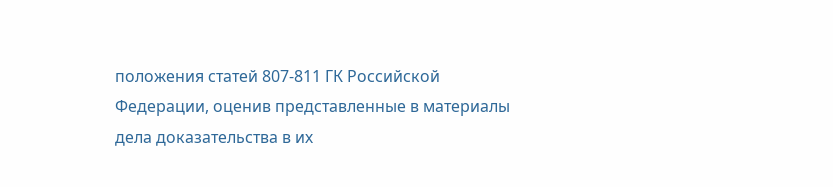положения статей 807-811 ГК Российской Федерации, оценив представленные в материалы дела доказательства в их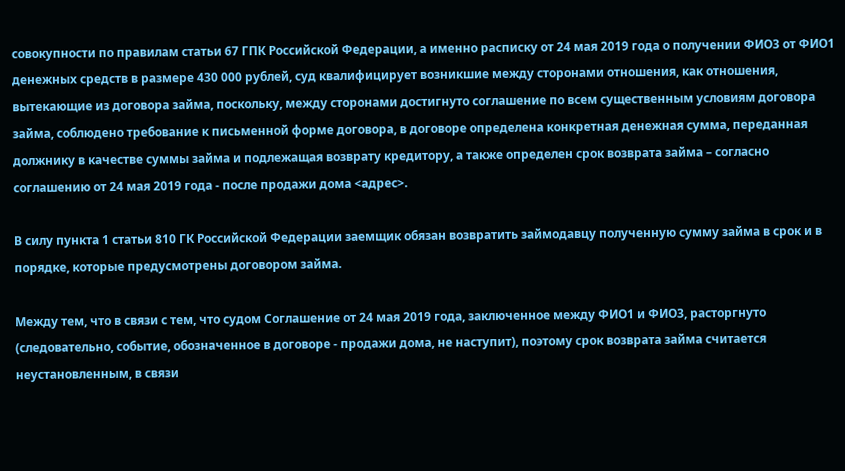совокупности по правилам статьи 67 ГПК Российской Федерации, а именно расписку от 24 мая 2019 года о получении ФИО3 от ФИО1 денежных средств в размере 430 000 рублей, суд квалифицирует возникшие между сторонами отношения, как отношения, вытекающие из договора займа, поскольку, между сторонами достигнуто соглашение по всем существенным условиям договора займа, соблюдено требование к письменной форме договора, в договоре определена конкретная денежная сумма, переданная должнику в качестве суммы займа и подлежащая возврату кредитору, а также определен срок возврата займа – согласно соглашению от 24 мая 2019 года - после продажи дома <адрес>.

В силу пункта 1 статьи 810 ГК Российской Федерации заемщик обязан возвратить займодавцу полученную сумму займа в срок и в порядке, которые предусмотрены договором займа.

Между тем, что в связи с тем, что судом Соглашение от 24 мая 2019 года, заключенное между ФИО1 и ФИО3, расторгнуто (следовательно, событие, обозначенное в договоре - продажи дома, не наступит), поэтому срок возврата займа считается неустановленным, в связи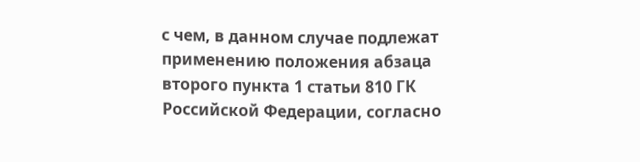с чем, в данном случае подлежат применению положения абзаца второго пункта 1 статьи 810 ГК Российской Федерации, согласно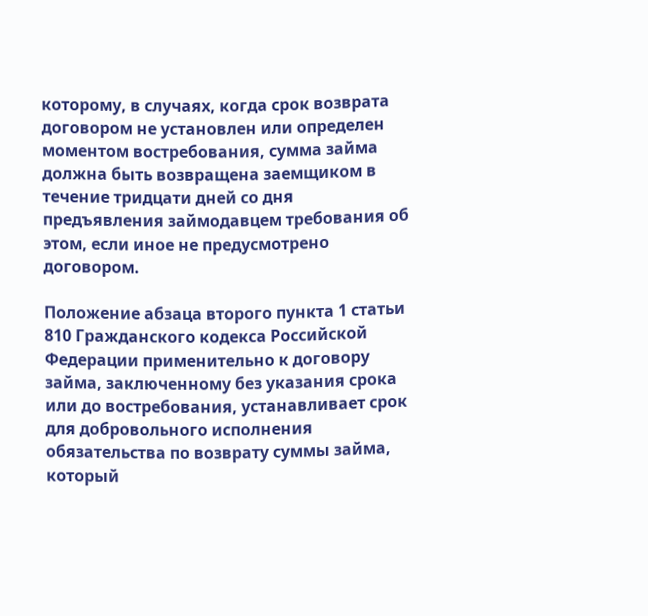которому, в случаях, когда срок возврата договором не установлен или определен моментом востребования, сумма займа должна быть возвращена заемщиком в течение тридцати дней со дня предъявления займодавцем требования об этом, если иное не предусмотрено договором.

Положение абзаца второго пункта 1 статьи 810 Гражданского кодекса Российской Федерации применительно к договору займа, заключенному без указания срока или до востребования, устанавливает срок для добровольного исполнения обязательства по возврату суммы займа, который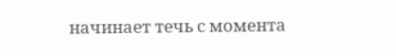начинает течь с момента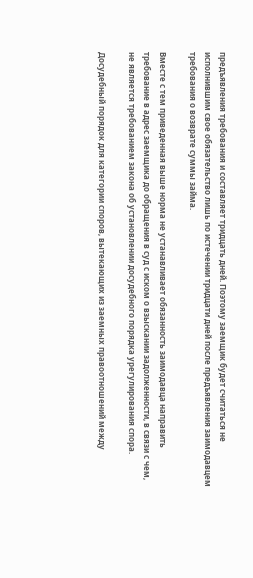предъявления требования и составляет тридцать дней. Поэтому заемщик будет считаться не исполнившим свое обязательство лишь по истечении тридцати дней после предъявления заимодавцем требования о возврате суммы займа.

Вместе с тем приведенная выше норма не устанавливает обязанность заимодавца направить требование в адрес заемщика до обращения в суд с иском о взыскании задолженности, в связи с чем, не является требованием закона об установлении досудебного порядка урегулирования спора.

Досудебный порядок для категории споров, вытекающих из заемных правоотношений между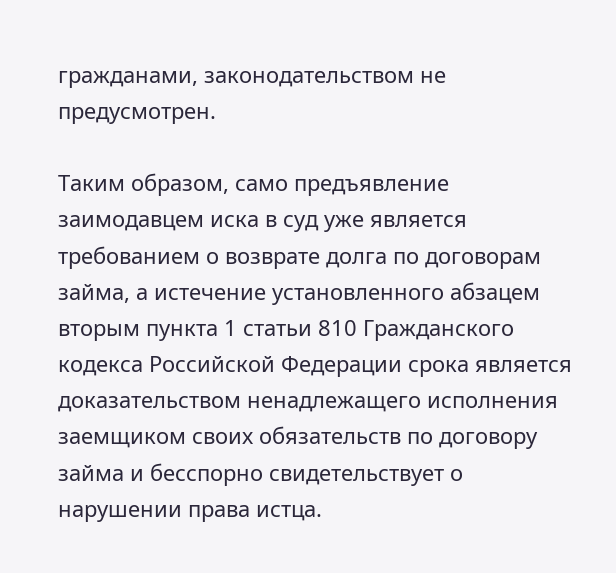гражданами, законодательством не предусмотрен.

Таким образом, само предъявление заимодавцем иска в суд уже является требованием о возврате долга по договорам займа, а истечение установленного абзацем вторым пункта 1 статьи 810 Гражданского кодекса Российской Федерации срока является доказательством ненадлежащего исполнения заемщиком своих обязательств по договору займа и бесспорно свидетельствует о нарушении права истца.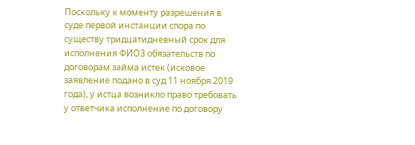Поскольку к моменту разрешения в суде первой инстанции спора по существу тридцатидневный срок для исполнения ФИО3 обязательств по договорам займа истек (исковое заявление подано в суд 11 ноября 2019 года), у истца возникло право требовать у ответчика исполнение по договору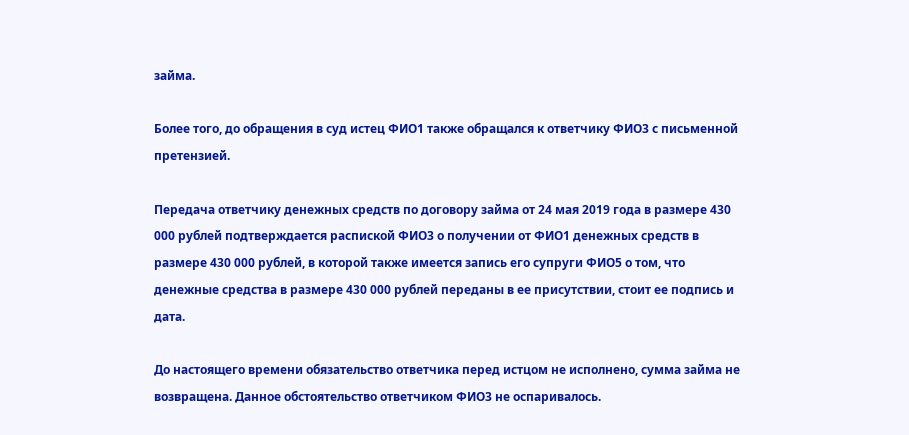займа.

Более того, до обращения в суд истец ФИО1 также обращался к ответчику ФИО3 с письменной претензией.

Передача ответчику денежных средств по договору займа от 24 мая 2019 года в размере 430 000 рублей подтверждается распиской ФИО3 о получении от ФИО1 денежных средств в размере 430 000 рублей, в которой также имеется запись его супруги ФИО5 о том, что денежные средства в размере 430 000 рублей переданы в ее присутствии, стоит ее подпись и дата.

До настоящего времени обязательство ответчика перед истцом не исполнено, сумма займа не возвращена. Данное обстоятельство ответчиком ФИО3 не оспаривалось.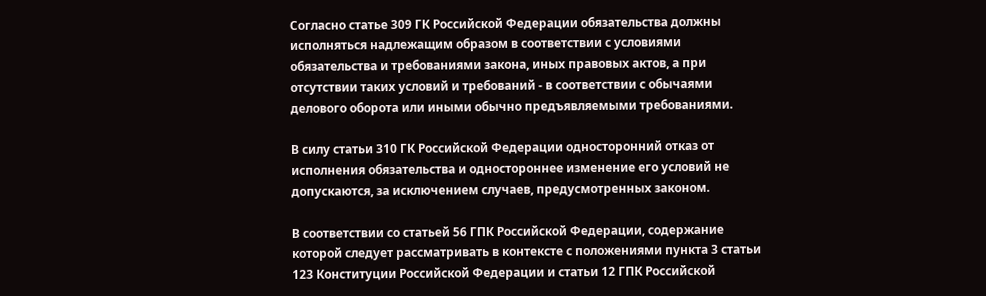Согласно статье 309 ГК Российской Федерации обязательства должны исполняться надлежащим образом в соответствии с условиями обязательства и требованиями закона, иных правовых актов, а при отсутствии таких условий и требований - в соответствии с обычаями делового оборота или иными обычно предъявляемыми требованиями.

В силу статьи 310 ГК Российской Федерации односторонний отказ от исполнения обязательства и одностороннее изменение его условий не допускаются, за исключением случаев, предусмотренных законом.

В соответствии со статьей 56 ГПК Российской Федерации, содержание которой следует рассматривать в контексте с положениями пункта 3 статьи 123 Конституции Российской Федерации и статьи 12 ГПК Российской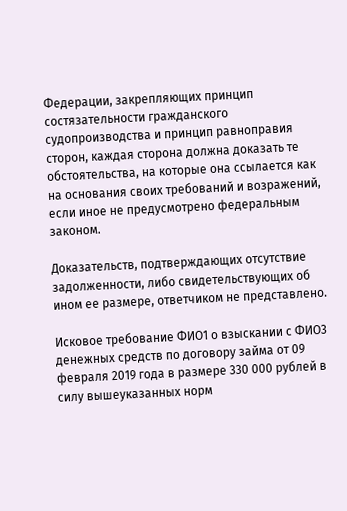Федерации, закрепляющих принцип состязательности гражданского судопроизводства и принцип равноправия сторон, каждая сторона должна доказать те обстоятельства, на которые она ссылается как на основания своих требований и возражений, если иное не предусмотрено федеральным законом.

Доказательств, подтверждающих отсутствие задолженности, либо свидетельствующих об ином ее размере, ответчиком не представлено.

Исковое требование ФИО1 о взыскании с ФИО3 денежных средств по договору займа от 09 февраля 2019 года в размере 330 000 рублей в силу вышеуказанных норм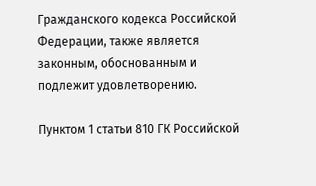Гражданского кодекса Российской Федерации, также является законным, обоснованным и подлежит удовлетворению.

Пунктом 1 статьи 810 ГК Российской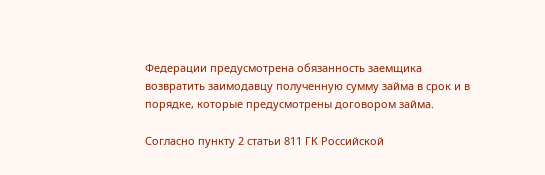Федерации предусмотрена обязанность заемщика возвратить заимодавцу полученную сумму займа в срок и в порядке, которые предусмотрены договором займа.

Согласно пункту 2 статьи 811 ГК Российской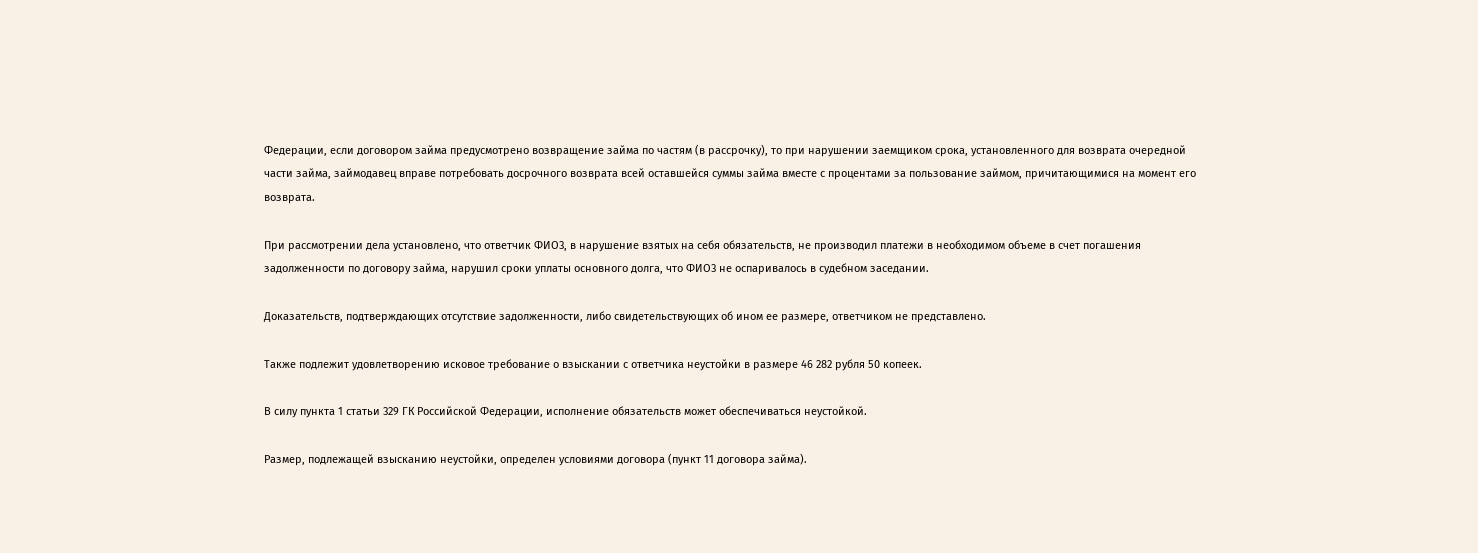Федерации, если договором займа предусмотрено возвращение займа по частям (в рассрочку), то при нарушении заемщиком срока, установленного для возврата очередной части займа, займодавец вправе потребовать досрочного возврата всей оставшейся суммы займа вместе с процентами за пользование займом, причитающимися на момент его возврата.

При рассмотрении дела установлено, что ответчик ФИО3, в нарушение взятых на себя обязательств, не производил платежи в необходимом объеме в счет погашения задолженности по договору займа, нарушил сроки уплаты основного долга, что ФИО3 не оспаривалось в судебном заседании.

Доказательств, подтверждающих отсутствие задолженности, либо свидетельствующих об ином ее размере, ответчиком не представлено.

Также подлежит удовлетворению исковое требование о взыскании с ответчика неустойки в размере 46 282 рубля 50 копеек.

В силу пункта 1 статьи 329 ГК Российской Федерации, исполнение обязательств может обеспечиваться неустойкой.

Размер, подлежащей взысканию неустойки, определен условиями договора (пункт 11 договора займа).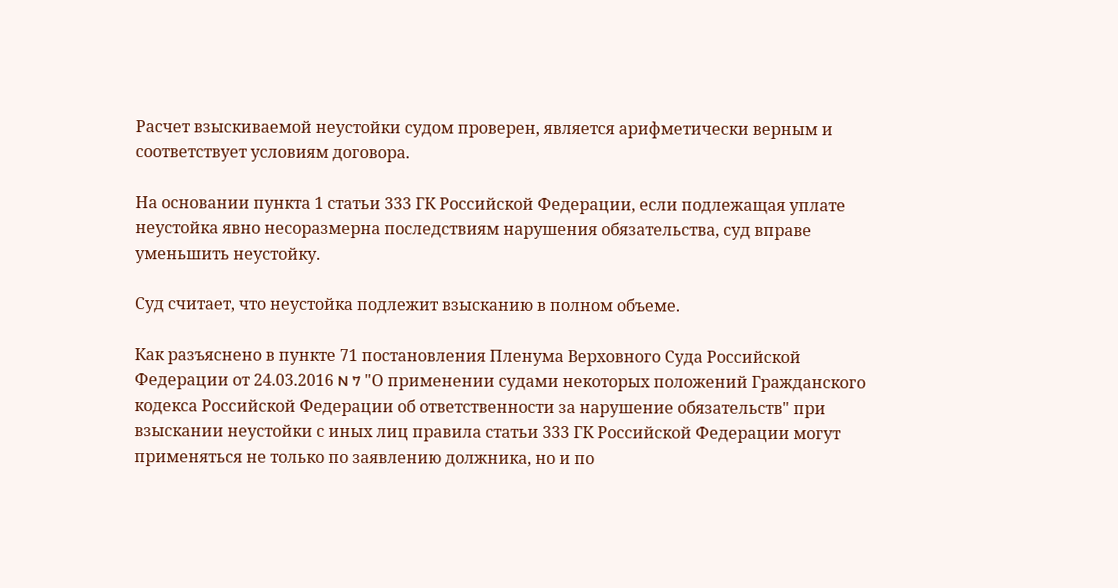Расчет взыскиваемой неустойки судом проверен, является арифметически верным и соответствует условиям договора.

На основании пункта 1 статьи 333 ГК Российской Федерации, если подлежащая уплате неустойка явно несоразмерна последствиям нарушения обязательства, суд вправе уменьшить неустойку.

Суд считает, что неустойка подлежит взысканию в полном объеме.

Как разъяснено в пункте 71 постановления Пленума Верховного Суда Российской Федерации от 24.03.2016 N 7 "О применении судами некоторых положений Гражданского кодекса Российской Федерации об ответственности за нарушение обязательств" при взыскании неустойки с иных лиц правила статьи 333 ГК Российской Федерации могут применяться не только по заявлению должника, но и по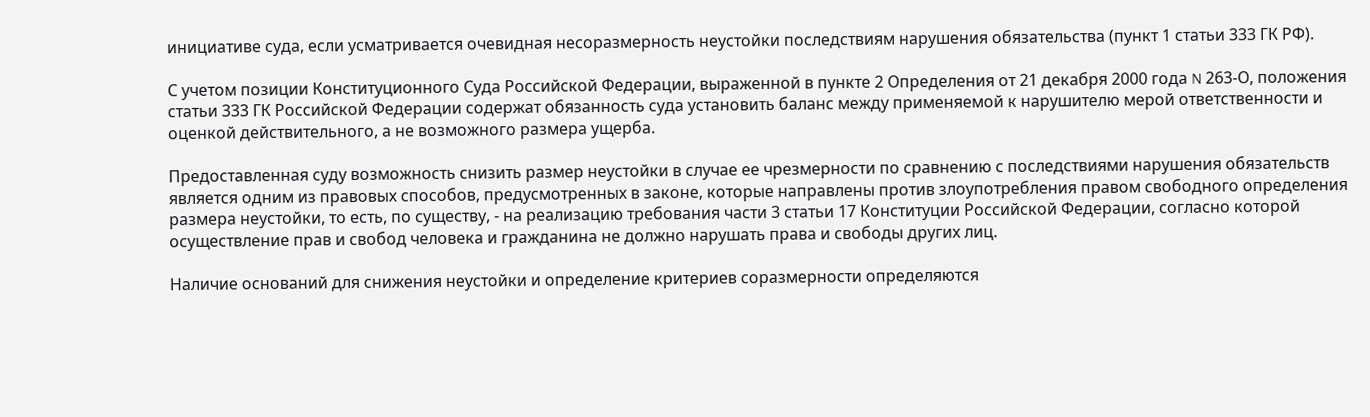инициативе суда, если усматривается очевидная несоразмерность неустойки последствиям нарушения обязательства (пункт 1 статьи 333 ГК РФ).

С учетом позиции Конституционного Суда Российской Федерации, выраженной в пункте 2 Определения от 21 декабря 2000 года N 263-О, положения статьи 333 ГК Российской Федерации содержат обязанность суда установить баланс между применяемой к нарушителю мерой ответственности и оценкой действительного, а не возможного размера ущерба.

Предоставленная суду возможность снизить размер неустойки в случае ее чрезмерности по сравнению с последствиями нарушения обязательств является одним из правовых способов, предусмотренных в законе, которые направлены против злоупотребления правом свободного определения размера неустойки, то есть, по существу, - на реализацию требования части 3 статьи 17 Конституции Российской Федерации, согласно которой осуществление прав и свобод человека и гражданина не должно нарушать права и свободы других лиц.

Наличие оснований для снижения неустойки и определение критериев соразмерности определяются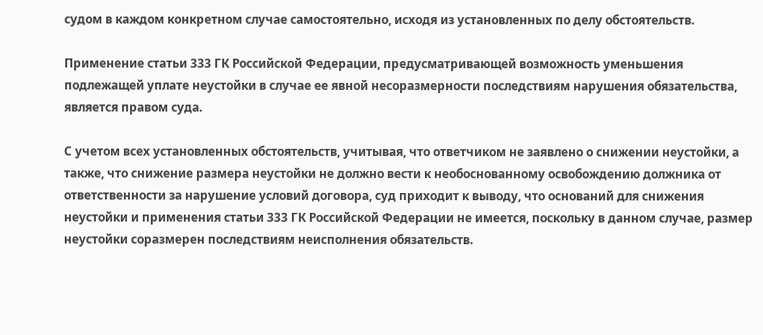судом в каждом конкретном случае самостоятельно, исходя из установленных по делу обстоятельств.

Применение статьи 333 ГК Российской Федерации, предусматривающей возможность уменьшения подлежащей уплате неустойки в случае ее явной несоразмерности последствиям нарушения обязательства, является правом суда.

С учетом всех установленных обстоятельств, учитывая, что ответчиком не заявлено о снижении неустойки, а также, что снижение размера неустойки не должно вести к необоснованному освобождению должника от ответственности за нарушение условий договора, суд приходит к выводу, что оснований для снижения неустойки и применения статьи 333 ГК Российской Федерации не имеется, поскольку в данном случае, размер неустойки соразмерен последствиям неисполнения обязательств.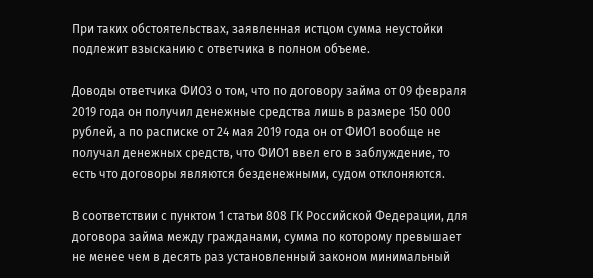При таких обстоятельствах, заявленная истцом сумма неустойки подлежит взысканию с ответчика в полном объеме.

Доводы ответчика ФИО3 о том, что по договору займа от 09 февраля 2019 года он получил денежные средства лишь в размере 150 000 рублей, а по расписке от 24 мая 2019 года он от ФИО1 вообще не получал денежных средств, что ФИО1 ввел его в заблуждение, то есть что договоры являются безденежными, судом отклоняются.

В соответствии с пунктом 1 статьи 808 ГК Российской Федерации, для договора займа между гражданами, сумма по которому превышает не менее чем в десять раз установленный законом минимальный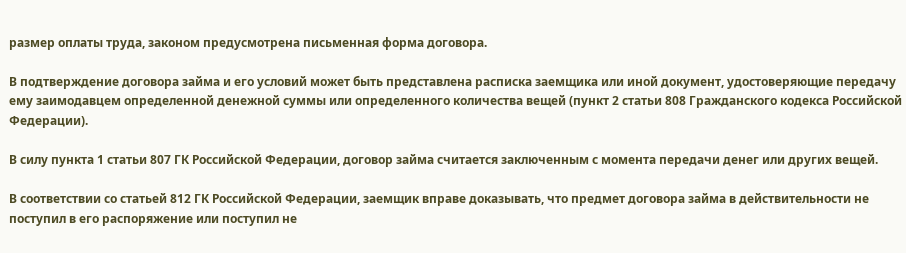размер оплаты труда, законом предусмотрена письменная форма договора.

В подтверждение договора займа и его условий может быть представлена расписка заемщика или иной документ, удостоверяющие передачу ему заимодавцем определенной денежной суммы или определенного количества вещей (пункт 2 статьи 808 Гражданского кодекса Российской Федерации).

В силу пункта 1 статьи 807 ГК Российской Федерации, договор займа считается заключенным с момента передачи денег или других вещей.

В соответствии со статьей 812 ГК Российской Федерации, заемщик вправе доказывать, что предмет договора займа в действительности не поступил в его распоряжение или поступил не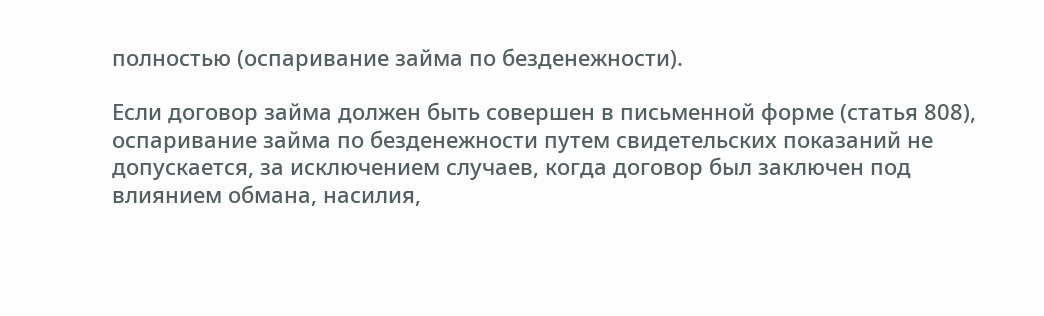полностью (оспаривание займа по безденежности).

Если договор займа должен быть совершен в письменной форме (статья 808), оспаривание займа по безденежности путем свидетельских показаний не допускается, за исключением случаев, когда договор был заключен под влиянием обмана, насилия,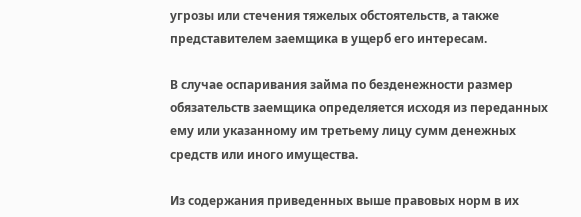угрозы или стечения тяжелых обстоятельств, а также представителем заемщика в ущерб его интересам.

В случае оспаривания займа по безденежности размер обязательств заемщика определяется исходя из переданных ему или указанному им третьему лицу сумм денежных средств или иного имущества.

Из содержания приведенных выше правовых норм в их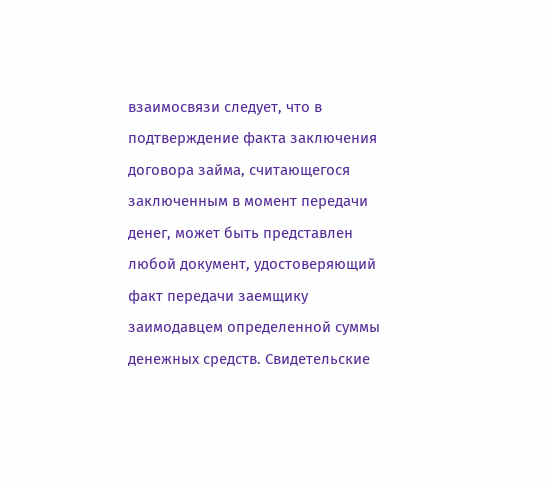взаимосвязи следует, что в подтверждение факта заключения договора займа, считающегося заключенным в момент передачи денег, может быть представлен любой документ, удостоверяющий факт передачи заемщику заимодавцем определенной суммы денежных средств. Свидетельские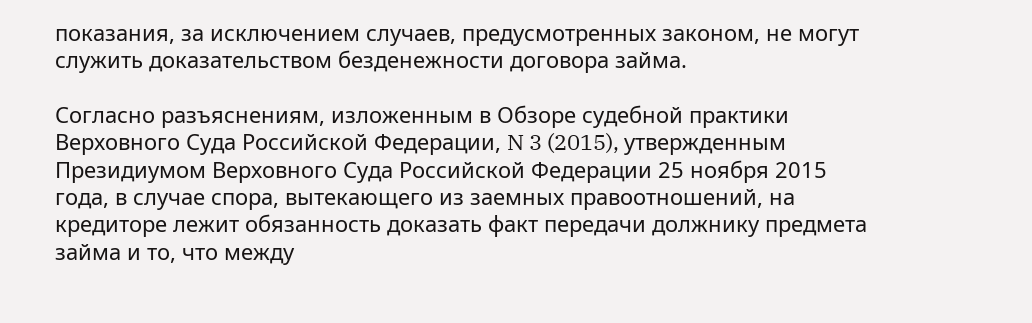показания, за исключением случаев, предусмотренных законом, не могут служить доказательством безденежности договора займа.

Согласно разъяснениям, изложенным в Обзоре судебной практики Верховного Суда Российской Федерации, N 3 (2015), утвержденным Президиумом Верховного Суда Российской Федерации 25 ноября 2015 года, в случае спора, вытекающего из заемных правоотношений, на кредиторе лежит обязанность доказать факт передачи должнику предмета займа и то, что между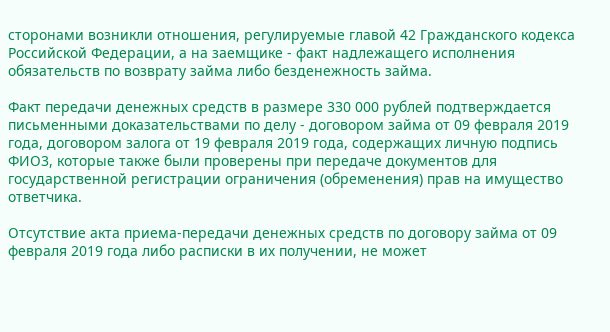сторонами возникли отношения, регулируемые главой 42 Гражданского кодекса Российской Федерации, а на заемщике - факт надлежащего исполнения обязательств по возврату займа либо безденежность займа.

Факт передачи денежных средств в размере 330 000 рублей подтверждается письменными доказательствами по делу - договором займа от 09 февраля 2019 года, договором залога от 19 февраля 2019 года, содержащих личную подпись ФИО3, которые также были проверены при передаче документов для государственной регистрации ограничения (обременения) прав на имущество ответчика.

Отсутствие акта приема-передачи денежных средств по договору займа от 09 февраля 2019 года либо расписки в их получении, не может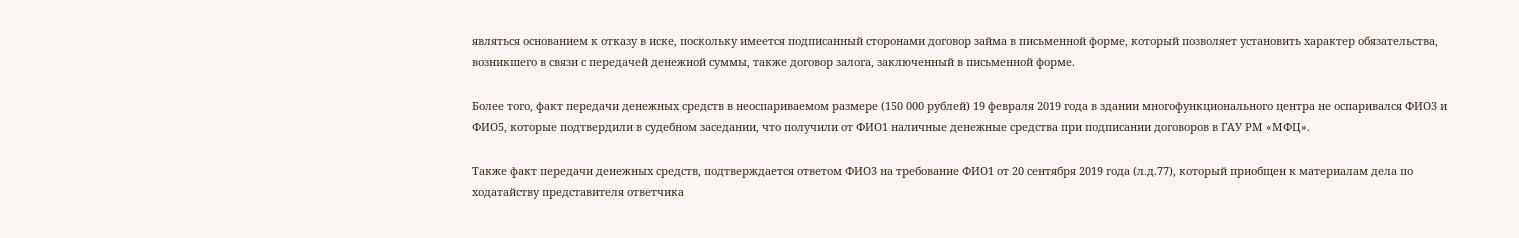являться основанием к отказу в иске, поскольку имеется подписанный сторонами договор займа в письменной форме, который позволяет установить характер обязательства, возникшего в связи с передачей денежной суммы, также договор залога, заключенный в письменной форме.

Более того, факт передачи денежных средств в неоспариваемом размере (150 000 рублей) 19 февраля 2019 года в здании многофункционального центра не оспаривался ФИО3 и ФИО5, которые подтвердили в судебном заседании, что получили от ФИО1 наличные денежные средства при подписании договоров в ГАУ РМ «МФЦ».

Также факт передачи денежных средств, подтверждается ответом ФИО3 на требование ФИО1 от 20 сентября 2019 года (л.д.77), который приобщен к материалам дела по ходатайству представителя ответчика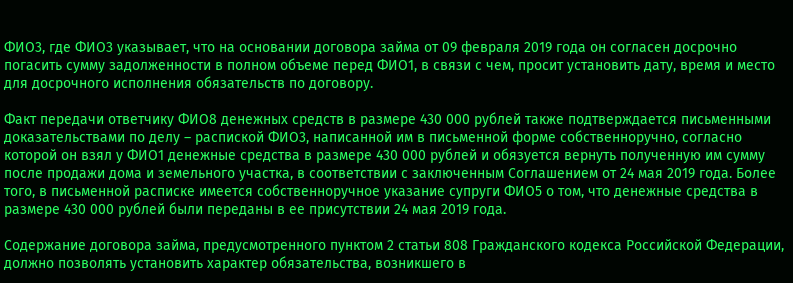ФИО3, где ФИО3 указывает, что на основании договора займа от 09 февраля 2019 года он согласен досрочно погасить сумму задолженности в полном объеме перед ФИО1, в связи с чем, просит установить дату, время и место для досрочного исполнения обязательств по договору.

Факт передачи ответчику ФИО8 денежных средств в размере 430 000 рублей также подтверждается письменными доказательствами по делу – распиской ФИО3, написанной им в письменной форме собственноручно, согласно которой он взял у ФИО1 денежные средства в размере 430 000 рублей и обязуется вернуть полученную им сумму после продажи дома и земельного участка, в соответствии с заключенным Соглашением от 24 мая 2019 года. Более того, в письменной расписке имеется собственноручное указание супруги ФИО5 о том, что денежные средства в размере 430 000 рублей были переданы в ее присутствии 24 мая 2019 года.

Содержание договора займа, предусмотренного пунктом 2 статьи 808 Гражданского кодекса Российской Федерации, должно позволять установить характер обязательства, возникшего в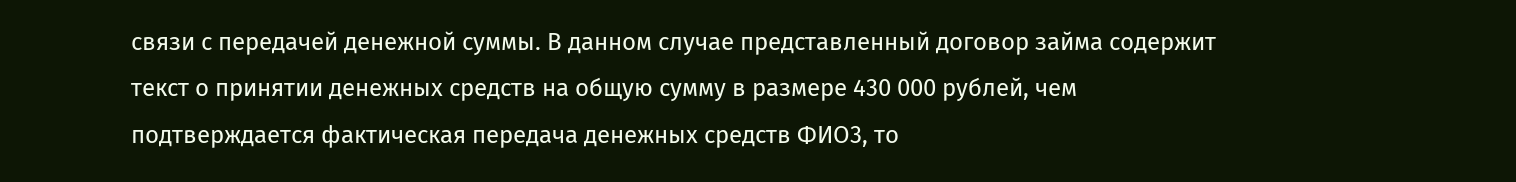связи с передачей денежной суммы. В данном случае представленный договор займа содержит текст о принятии денежных средств на общую сумму в размере 430 000 рублей, чем подтверждается фактическая передача денежных средств ФИО3, то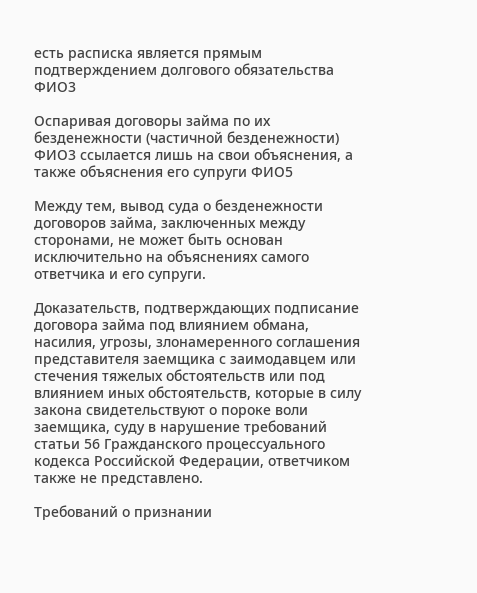есть расписка является прямым подтверждением долгового обязательства ФИО3

Оспаривая договоры займа по их безденежности (частичной безденежности) ФИО3 ссылается лишь на свои объяснения, а также объяснения его супруги ФИО5

Между тем, вывод суда о безденежности договоров займа, заключенных между сторонами, не может быть основан исключительно на объяснениях самого ответчика и его супруги.

Доказательств, подтверждающих подписание договора займа под влиянием обмана, насилия, угрозы, злонамеренного соглашения представителя заемщика с заимодавцем или стечения тяжелых обстоятельств или под влиянием иных обстоятельств, которые в силу закона свидетельствуют о пороке воли заемщика, суду в нарушение требований статьи 56 Гражданского процессуального кодекса Российской Федерации, ответчиком также не представлено.

Требований о признании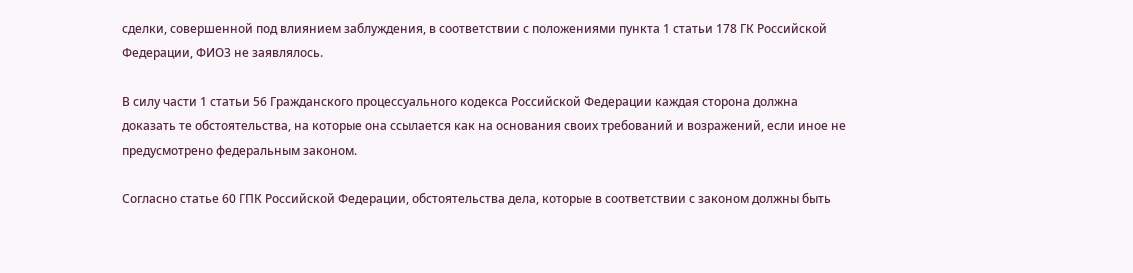сделки, совершенной под влиянием заблуждения, в соответствии с положениями пункта 1 статьи 178 ГК Российской Федерации, ФИО3 не заявлялось.

В силу части 1 статьи 56 Гражданского процессуального кодекса Российской Федерации каждая сторона должна доказать те обстоятельства, на которые она ссылается как на основания своих требований и возражений, если иное не предусмотрено федеральным законом.

Согласно статье 60 ГПК Российской Федерации, обстоятельства дела, которые в соответствии с законом должны быть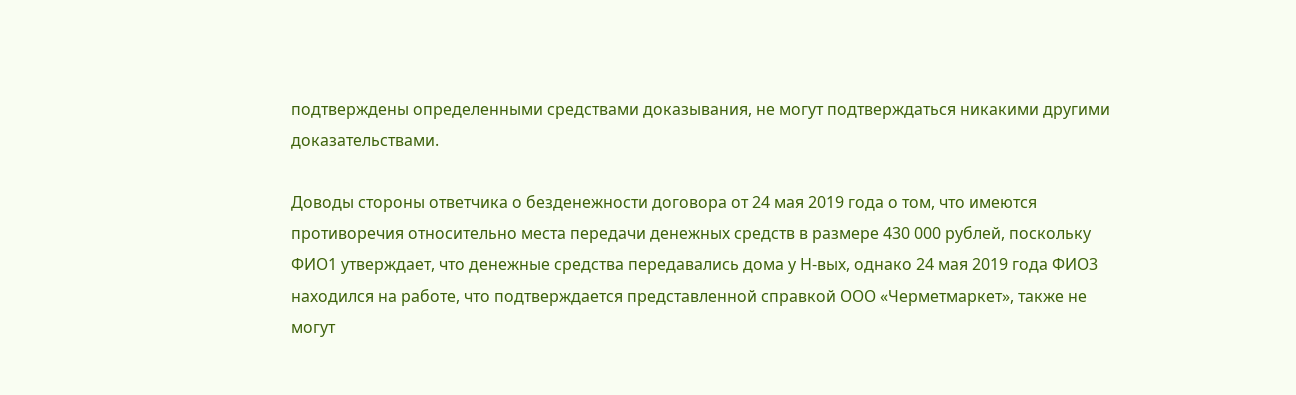подтверждены определенными средствами доказывания, не могут подтверждаться никакими другими доказательствами.

Доводы стороны ответчика о безденежности договора от 24 мая 2019 года о том, что имеются противоречия относительно места передачи денежных средств в размере 430 000 рублей, поскольку ФИО1 утверждает, что денежные средства передавались дома у Н-вых, однако 24 мая 2019 года ФИО3 находился на работе, что подтверждается представленной справкой ООО «Черметмаркет», также не могут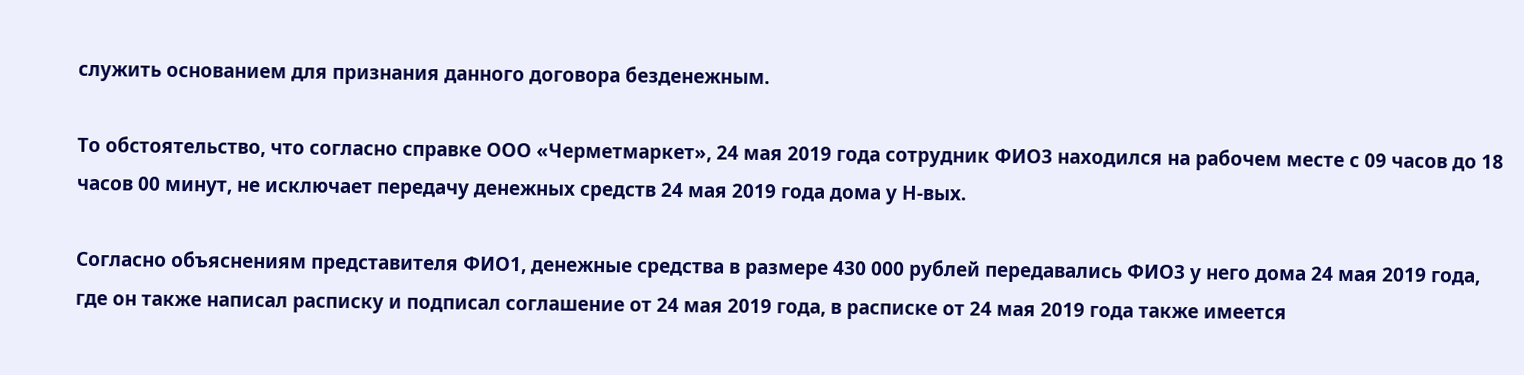служить основанием для признания данного договора безденежным.

То обстоятельство, что согласно справке ООО «Черметмаркет», 24 мая 2019 года сотрудник ФИО3 находился на рабочем месте с 09 часов до 18 часов 00 минут, не исключает передачу денежных средств 24 мая 2019 года дома у Н-вых.

Согласно объяснениям представителя ФИО1, денежные средства в размере 430 000 рублей передавались ФИО3 у него дома 24 мая 2019 года, где он также написал расписку и подписал соглашение от 24 мая 2019 года, в расписке от 24 мая 2019 года также имеется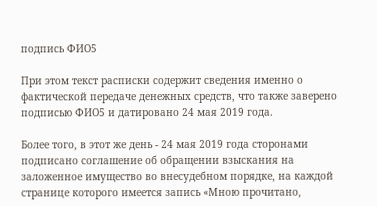подпись ФИО5

При этом текст расписки содержит сведения именно о фактической передаче денежных средств, что также заверено подписью ФИО5 и датировано 24 мая 2019 года.

Более того, в этот же день - 24 мая 2019 года сторонами подписано соглашение об обращении взыскания на заложенное имущество во внесудебном порядке, на каждой странице которого имеется запись «Мною прочитано,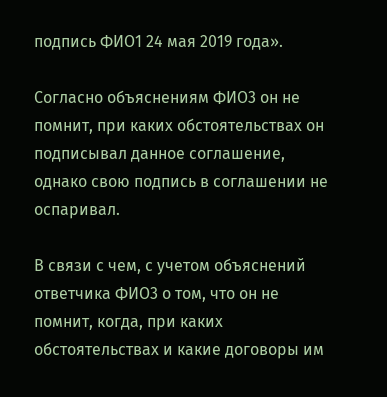подпись ФИО1 24 мая 2019 года».

Согласно объяснениям ФИО3 он не помнит, при каких обстоятельствах он подписывал данное соглашение, однако свою подпись в соглашении не оспаривал.

В связи с чем, с учетом объяснений ответчика ФИО3 о том, что он не помнит, когда, при каких обстоятельствах и какие договоры им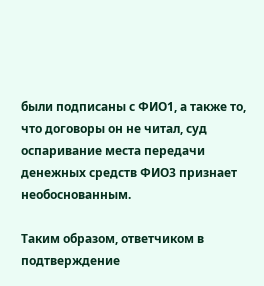были подписаны с ФИО1, а также то, что договоры он не читал, суд оспаривание места передачи денежных средств ФИО3 признает необоснованным.

Таким образом, ответчиком в подтверждение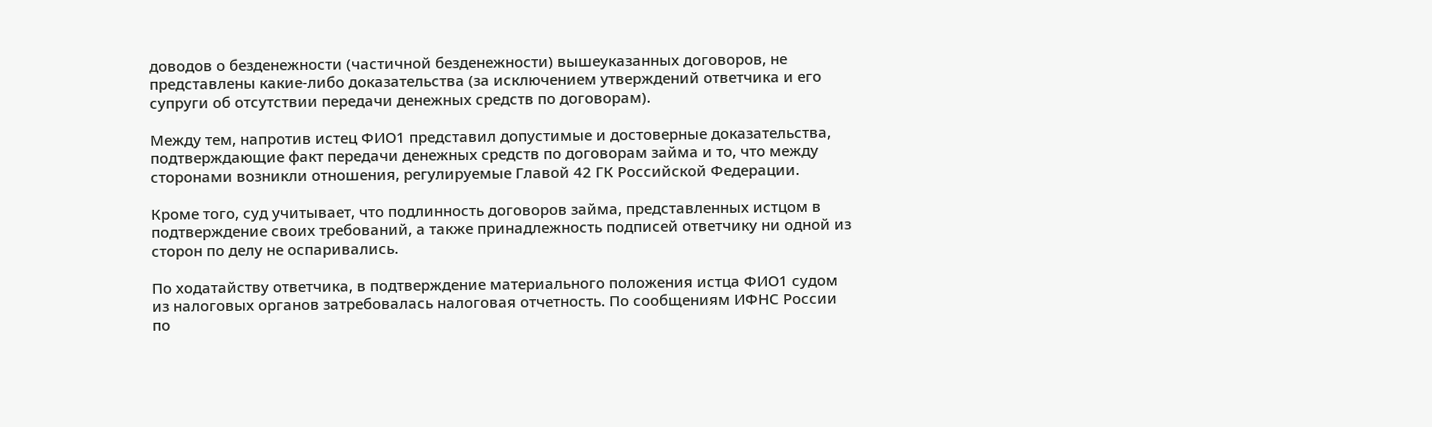доводов о безденежности (частичной безденежности) вышеуказанных договоров, не представлены какие-либо доказательства (за исключением утверждений ответчика и его супруги об отсутствии передачи денежных средств по договорам).

Между тем, напротив истец ФИО1 представил допустимые и достоверные доказательства, подтверждающие факт передачи денежных средств по договорам займа и то, что между сторонами возникли отношения, регулируемые Главой 42 ГК Российской Федерации.

Кроме того, суд учитывает, что подлинность договоров займа, представленных истцом в подтверждение своих требований, а также принадлежность подписей ответчику ни одной из сторон по делу не оспаривались.

По ходатайству ответчика, в подтверждение материального положения истца ФИО1 судом из налоговых органов затребовалась налоговая отчетность. По сообщениям ИФНС России по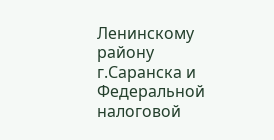Ленинскому району г.Саранска и Федеральной налоговой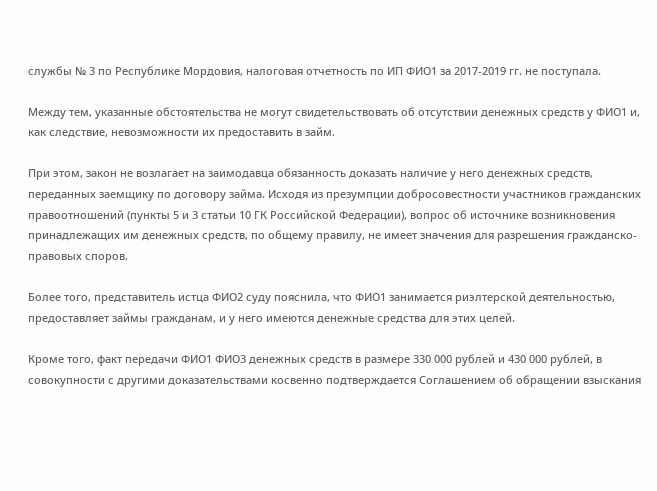службы № 3 по Республике Мордовия, налоговая отчетность по ИП ФИО1 за 2017-2019 гг. не поступала.

Между тем, указанные обстоятельства не могут свидетельствовать об отсутствии денежных средств у ФИО1 и, как следствие, невозможности их предоставить в займ.

При этом, закон не возлагает на заимодавца обязанность доказать наличие у него денежных средств, переданных заемщику по договору займа. Исходя из презумпции добросовестности участников гражданских правоотношений (пункты 5 и 3 статьи 10 ГК Российской Федерации), вопрос об источнике возникновения принадлежащих им денежных средств, по общему правилу, не имеет значения для разрешения гражданско-правовых споров.

Более того, представитель истца ФИО2 суду пояснила, что ФИО1 занимается риэлтерской деятельностью, предоставляет займы гражданам, и у него имеются денежные средства для этих целей.

Кроме того, факт передачи ФИО1 ФИО3 денежных средств в размере 330 000 рублей и 430 000 рублей, в совокупности с другими доказательствами косвенно подтверждается Соглашением об обращении взыскания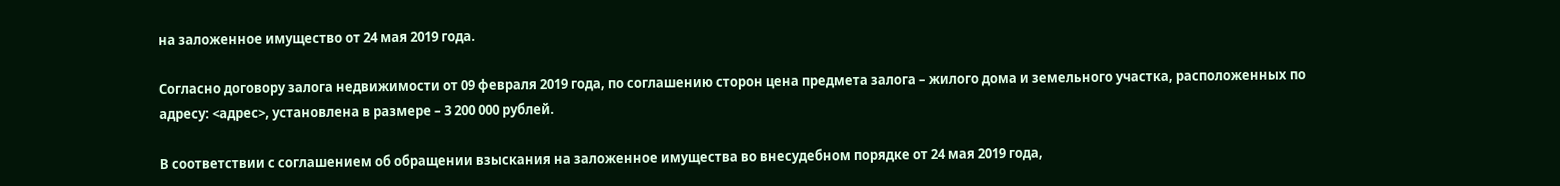на заложенное имущество от 24 мая 2019 года.

Согласно договору залога недвижимости от 09 февраля 2019 года, по соглашению сторон цена предмета залога – жилого дома и земельного участка, расположенных по адресу: <адрес>, установлена в размере – 3 200 000 рублей.

В соответствии с соглашением об обращении взыскания на заложенное имущества во внесудебном порядке от 24 мая 2019 года,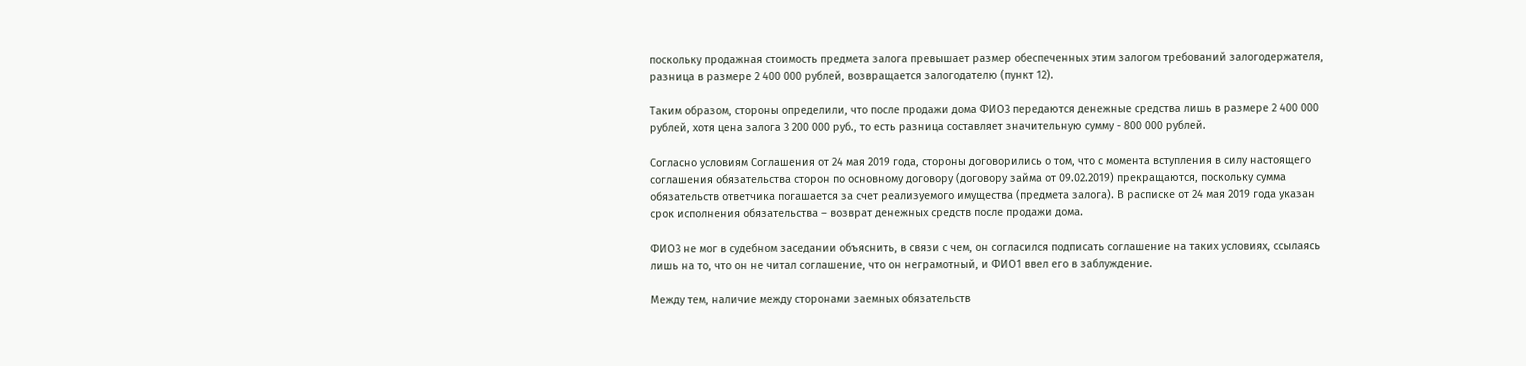поскольку продажная стоимость предмета залога превышает размер обеспеченных этим залогом требований залогодержателя, разница в размере 2 400 000 рублей, возвращается залогодателю (пункт 12).

Таким образом, стороны определили, что после продажи дома ФИО3 передаются денежные средства лишь в размере 2 400 000 рублей, хотя цена залога 3 200 000 руб., то есть разница составляет значительную сумму - 800 000 рублей.

Согласно условиям Соглашения от 24 мая 2019 года, стороны договорились о том, что с момента вступления в силу настоящего соглашения обязательства сторон по основному договору (договору займа от 09.02.2019) прекращаются, поскольку сумма обязательств ответчика погашается за счет реализуемого имущества (предмета залога). В расписке от 24 мая 2019 года указан срок исполнения обязательства – возврат денежных средств после продажи дома.

ФИО3 не мог в судебном заседании объяснить, в связи с чем, он согласился подписать соглашение на таких условиях, ссылаясь лишь на то, что он не читал соглашение, что он неграмотный, и ФИО1 ввел его в заблуждение.

Между тем, наличие между сторонами заемных обязательств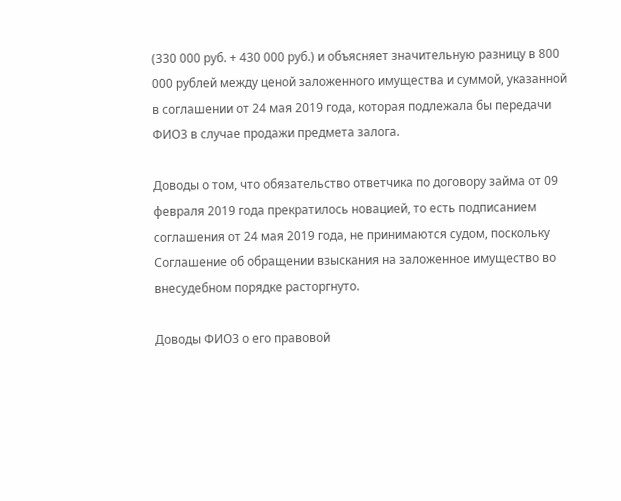(330 000 руб. + 430 000 руб.) и объясняет значительную разницу в 800 000 рублей между ценой заложенного имущества и суммой, указанной в соглашении от 24 мая 2019 года, которая подлежала бы передачи ФИО3 в случае продажи предмета залога.

Доводы о том, что обязательство ответчика по договору займа от 09 февраля 2019 года прекратилось новацией, то есть подписанием соглашения от 24 мая 2019 года, не принимаются судом, поскольку Соглашение об обращении взыскания на заложенное имущество во внесудебном порядке расторгнуто.

Доводы ФИО3 о его правовой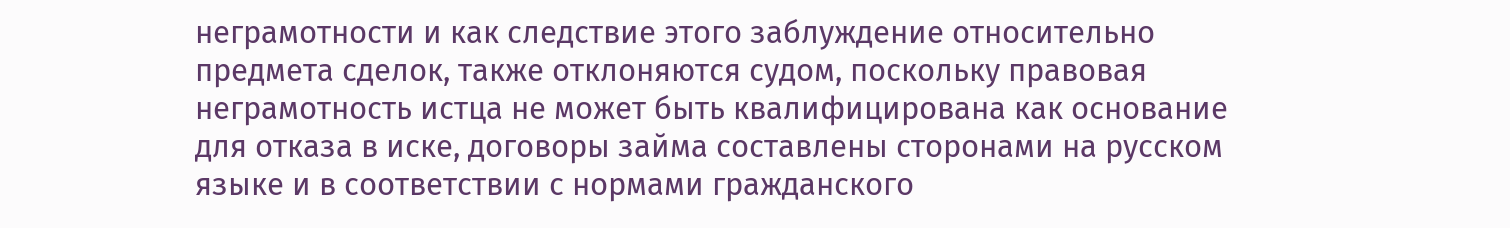неграмотности и как следствие этого заблуждение относительно предмета сделок, также отклоняются судом, поскольку правовая неграмотность истца не может быть квалифицирована как основание для отказа в иске, договоры займа составлены сторонами на русском языке и в соответствии с нормами гражданского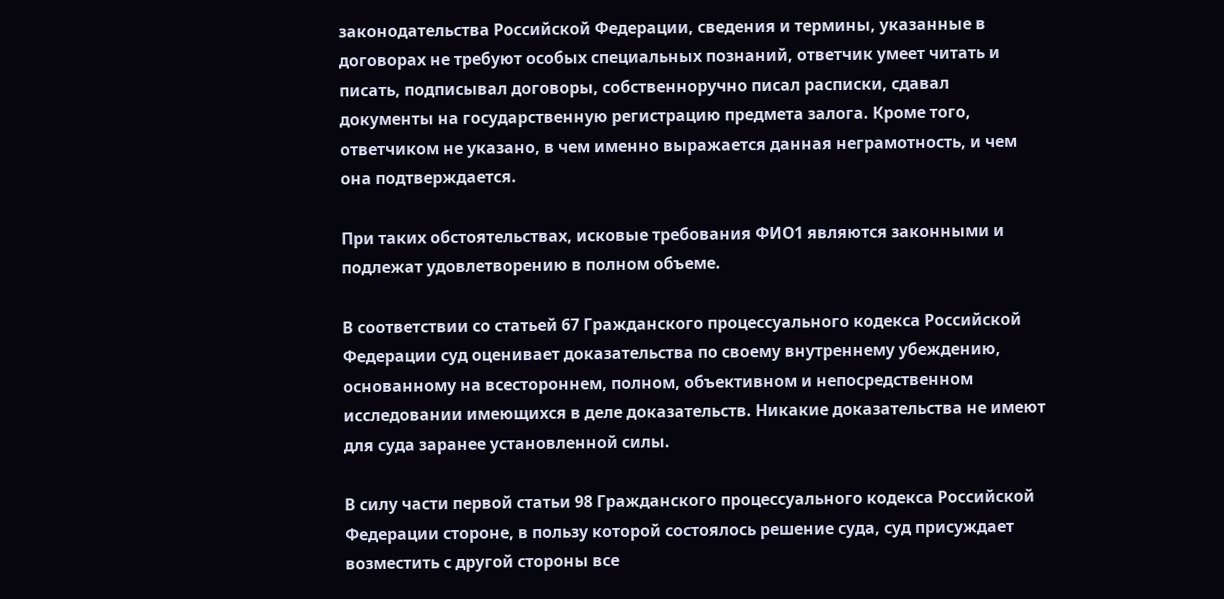законодательства Российской Федерации, сведения и термины, указанные в договорах не требуют особых специальных познаний, ответчик умеет читать и писать, подписывал договоры, собственноручно писал расписки, сдавал документы на государственную регистрацию предмета залога. Кроме того, ответчиком не указано, в чем именно выражается данная неграмотность, и чем она подтверждается.

При таких обстоятельствах, исковые требования ФИО1 являются законными и подлежат удовлетворению в полном объеме.

В соответствии со статьей 67 Гражданского процессуального кодекса Российской Федерации суд оценивает доказательства по своему внутреннему убеждению, основанному на всестороннем, полном, объективном и непосредственном исследовании имеющихся в деле доказательств. Никакие доказательства не имеют для суда заранее установленной силы.

В силу части первой статьи 98 Гражданского процессуального кодекса Российской Федерации стороне, в пользу которой состоялось решение суда, суд присуждает возместить с другой стороны все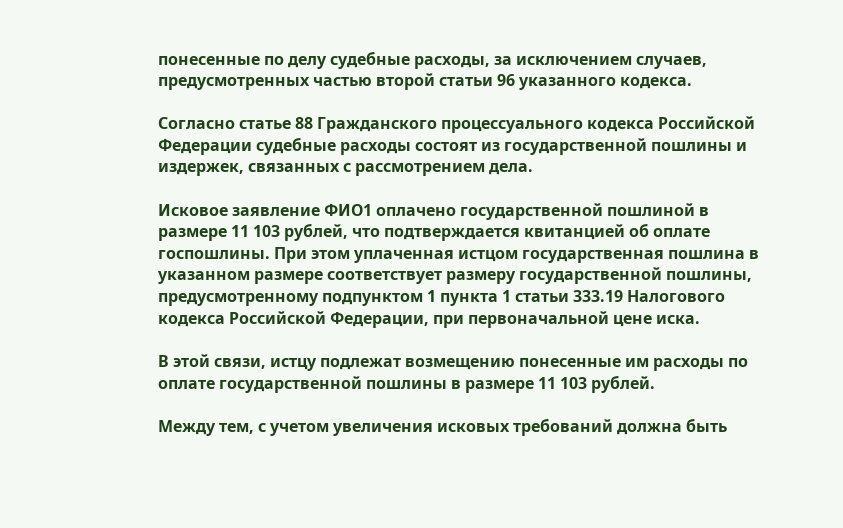понесенные по делу судебные расходы, за исключением случаев, предусмотренных частью второй статьи 96 указанного кодекса.

Согласно статье 88 Гражданского процессуального кодекса Российской Федерации судебные расходы состоят из государственной пошлины и издержек, связанных с рассмотрением дела.

Исковое заявление ФИО1 оплачено государственной пошлиной в размере 11 103 рублей, что подтверждается квитанцией об оплате госпошлины. При этом уплаченная истцом государственная пошлина в указанном размере соответствует размеру государственной пошлины, предусмотренному подпунктом 1 пункта 1 статьи 333.19 Налогового кодекса Российской Федерации, при первоначальной цене иска.

В этой связи, истцу подлежат возмещению понесенные им расходы по оплате государственной пошлины в размере 11 103 рублей.

Между тем, с учетом увеличения исковых требований должна быть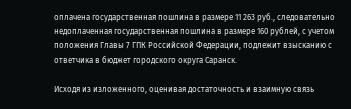оплачена государственная пошлина в размере 11 263 руб., следовательно недоплаченная государственная пошлина в размере 160 рублей, с учетом положения Главы 7 ГПК Российской Федерации, подлежит взысканию с ответчика в бюджет городского округа Саранск.

Исходя из изложенного, оценивая достаточность и взаимную связь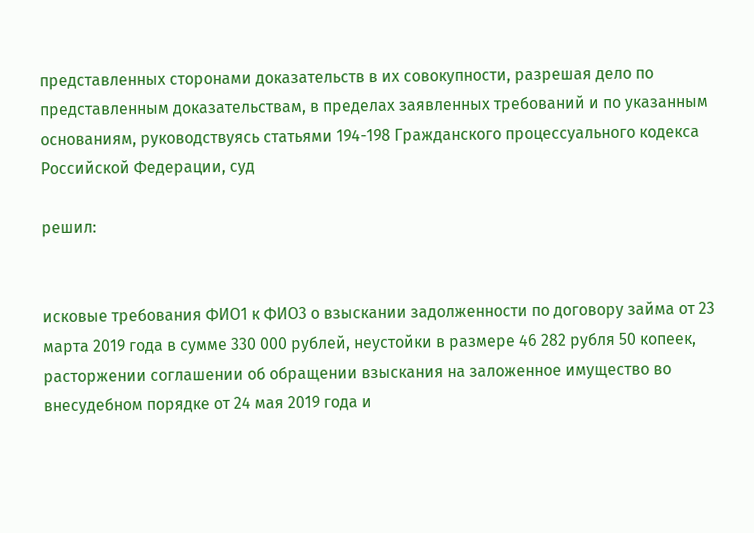представленных сторонами доказательств в их совокупности, разрешая дело по представленным доказательствам, в пределах заявленных требований и по указанным основаниям, руководствуясь статьями 194-198 Гражданского процессуального кодекса Российской Федерации, суд

решил:


исковые требования ФИО1 к ФИО3 о взыскании задолженности по договору займа от 23 марта 2019 года в сумме 330 000 рублей, неустойки в размере 46 282 рубля 50 копеек, расторжении соглашении об обращении взыскания на заложенное имущество во внесудебном порядке от 24 мая 2019 года и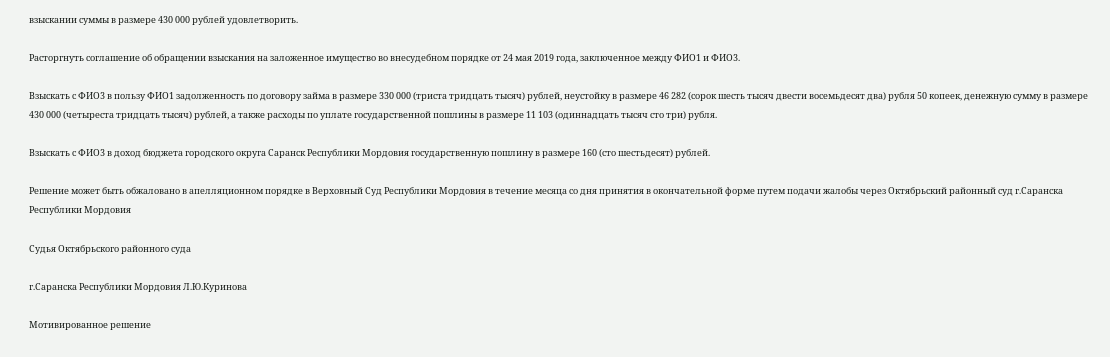взыскании суммы в размере 430 000 рублей удовлетворить.

Расторгнуть соглашение об обращении взыскания на заложенное имущество во внесудебном порядке от 24 мая 2019 года, заключенное между ФИО1 и ФИО3.

Взыскать с ФИО3 в пользу ФИО1 задолженность по договору займа в размере 330 000 (триста тридцать тысяч) рублей, неустойку в размере 46 282 (сорок шесть тысяч двести восемьдесят два) рубля 50 копеек, денежную сумму в размере 430 000 (четыреста тридцать тысяч) рублей, а также расходы по уплате государственной пошлины в размере 11 103 (одиннадцать тысяч сто три) рубля.

Взыскать с ФИО3 в доход бюджета городского округа Саранск Республики Мордовия государственную пошлину в размере 160 (сто шестьдесят) рублей.

Решение может быть обжаловано в апелляционном порядке в Верховный Суд Республики Мордовия в течение месяца со дня принятия в окончательной форме путем подачи жалобы через Октябрьский районный суд г.Саранска Республики Мордовия

Судья Октябрьского районного суда

г.Саранска Республики Мордовия Л.Ю.Куринова

Мотивированное решение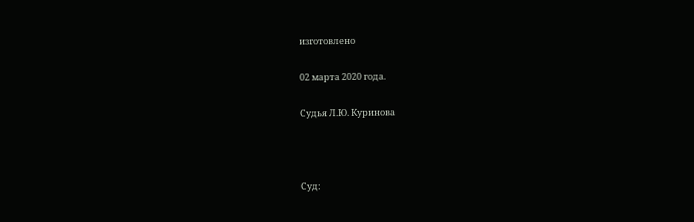изготовлено

02 марта 2020 года.

Судья Л.Ю. Куринова



Суд: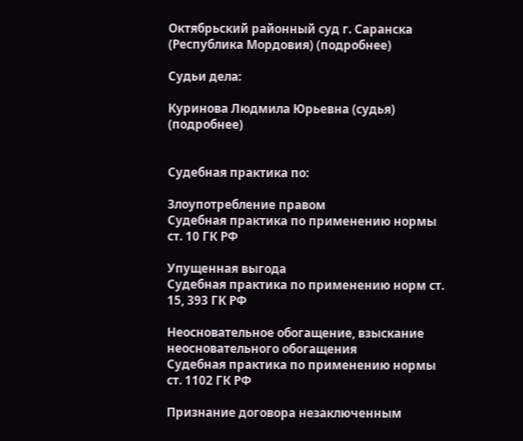Октябрьский районный суд г. Саранска (Республика Мордовия) (подробнее)

Судьи дела:

Куринова Людмила Юрьевна (судья) (подробнее)


Судебная практика по:

Злоупотребление правом
Судебная практика по применению нормы ст. 10 ГК РФ

Упущенная выгода
Судебная практика по применению норм ст. 15, 393 ГК РФ

Неосновательное обогащение, взыскание неосновательного обогащения
Судебная практика по применению нормы ст. 1102 ГК РФ

Признание договора незаключенным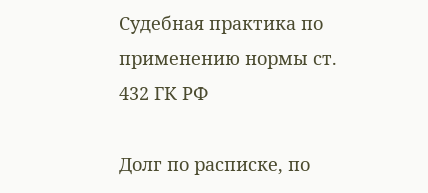Судебная практика по применению нормы ст. 432 ГК РФ

Долг по расписке, по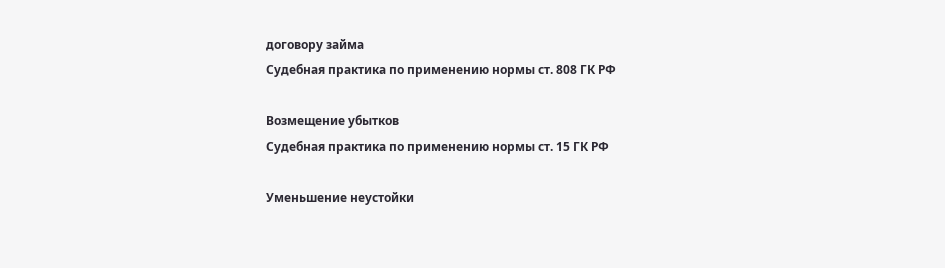договору займа
Судебная практика по применению нормы ст. 808 ГК РФ

Возмещение убытков
Судебная практика по применению нормы ст. 15 ГК РФ

Уменьшение неустойки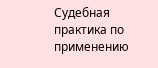Судебная практика по применению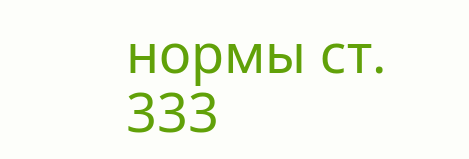нормы ст. 333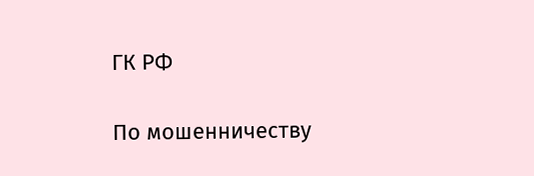ГК РФ

По мошенничеству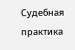Судебная практика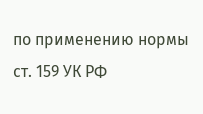по применению нормы ст. 159 УК РФ